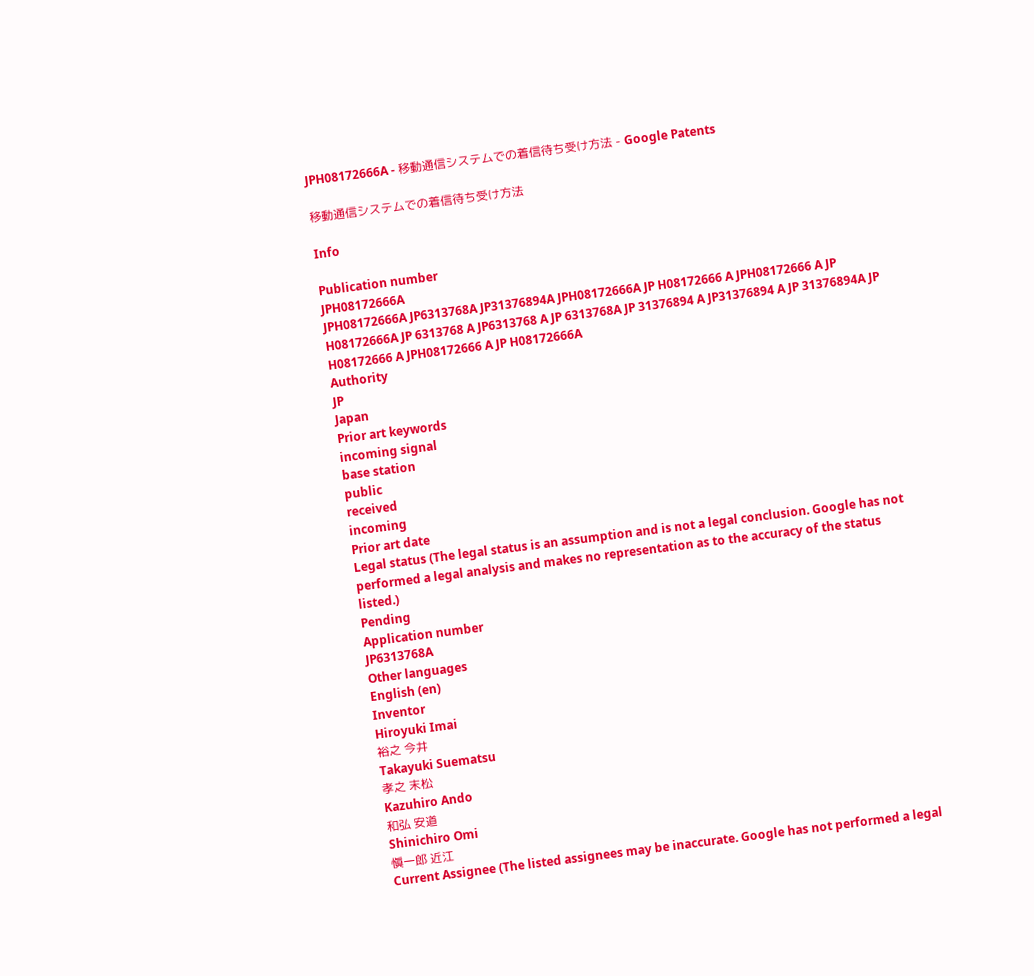JPH08172666A - 移動通信システムでの着信待ち受け方法 - Google Patents

移動通信システムでの着信待ち受け方法

Info

Publication number
JPH08172666A
JPH08172666A JP6313768A JP31376894A JPH08172666A JP H08172666 A JPH08172666 A JP H08172666A JP 6313768 A JP6313768 A JP 6313768A JP 31376894 A JP31376894 A JP 31376894A JP H08172666 A JPH08172666 A JP H08172666A
Authority
JP
Japan
Prior art keywords
incoming signal
base station
public
received
incoming
Prior art date
Legal status (The legal status is an assumption and is not a legal conclusion. Google has not performed a legal analysis and makes no representation as to the accuracy of the status listed.)
Pending
Application number
JP6313768A
Other languages
English (en)
Inventor
Hiroyuki Imai
裕之 今井
Takayuki Suematsu
孝之 末松
Kazuhiro Ando
和弘 安道
Shinichiro Omi
愼一郎 近江
Current Assignee (The listed assignees may be inaccurate. Google has not performed a legal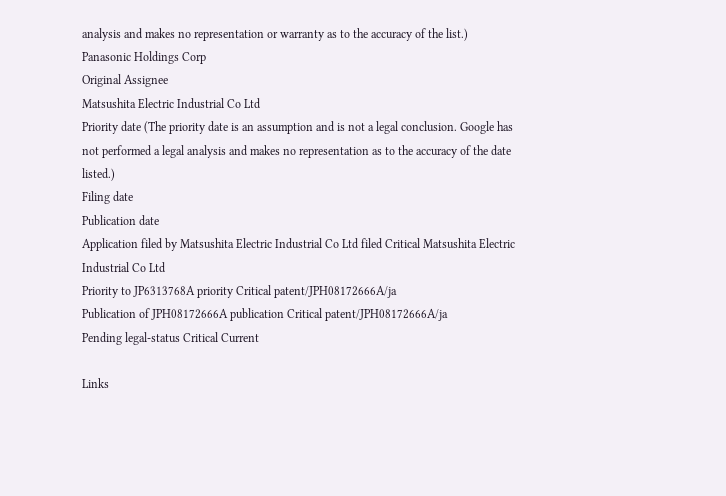analysis and makes no representation or warranty as to the accuracy of the list.)
Panasonic Holdings Corp
Original Assignee
Matsushita Electric Industrial Co Ltd
Priority date (The priority date is an assumption and is not a legal conclusion. Google has not performed a legal analysis and makes no representation as to the accuracy of the date listed.)
Filing date
Publication date
Application filed by Matsushita Electric Industrial Co Ltd filed Critical Matsushita Electric Industrial Co Ltd
Priority to JP6313768A priority Critical patent/JPH08172666A/ja
Publication of JPH08172666A publication Critical patent/JPH08172666A/ja
Pending legal-status Critical Current

Links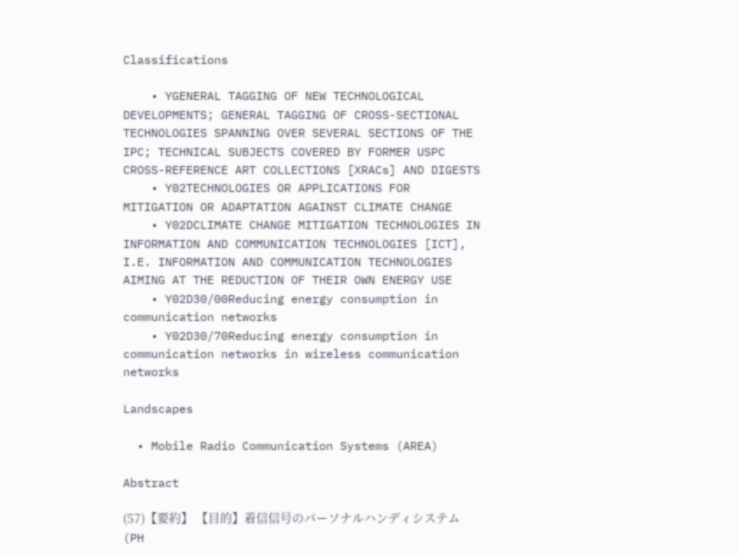Classifications

    • YGENERAL TAGGING OF NEW TECHNOLOGICAL DEVELOPMENTS; GENERAL TAGGING OF CROSS-SECTIONAL TECHNOLOGIES SPANNING OVER SEVERAL SECTIONS OF THE IPC; TECHNICAL SUBJECTS COVERED BY FORMER USPC CROSS-REFERENCE ART COLLECTIONS [XRACs] AND DIGESTS
    • Y02TECHNOLOGIES OR APPLICATIONS FOR MITIGATION OR ADAPTATION AGAINST CLIMATE CHANGE
    • Y02DCLIMATE CHANGE MITIGATION TECHNOLOGIES IN INFORMATION AND COMMUNICATION TECHNOLOGIES [ICT], I.E. INFORMATION AND COMMUNICATION TECHNOLOGIES AIMING AT THE REDUCTION OF THEIR OWN ENERGY USE
    • Y02D30/00Reducing energy consumption in communication networks
    • Y02D30/70Reducing energy consumption in communication networks in wireless communication networks

Landscapes

  • Mobile Radio Communication Systems (AREA)

Abstract

(57)【要約】 【目的】着信信号のパーソナルハンディシステム(PH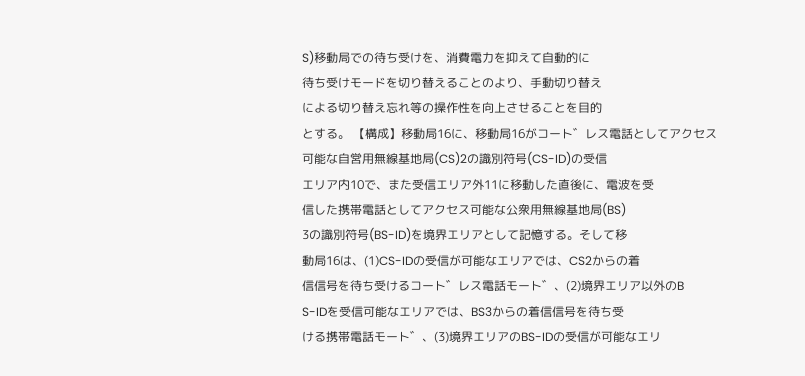S)移動局での待ち受けを、消費電力を抑えて自動的に
待ち受けモードを切り替えることのより、手動切り替え
による切り替え忘れ等の操作性を向上させることを目的
とする。 【構成】移動局16に、移動局16がコート゛レス電話としてアクセス
可能な自営用無線基地局(CS)2の識別符号(CS-ID)の受信
エリア内10で、また受信エリア外11に移動した直後に、電波を受
信した携帯電話としてアクセス可能な公衆用無線基地局(BS)
3の識別符号(BS-ID)を境界エリアとして記憶する。そして移
動局16は、(1)CS-IDの受信が可能なエリアでは、CS2からの着
信信号を待ち受けるコート゛レス電話モート゛、(2)境界エリア以外のB
S-IDを受信可能なエリアでは、BS3からの着信信号を待ち受
ける携帯電話モート゛、(3)境界エリアのBS-IDの受信が可能なエリ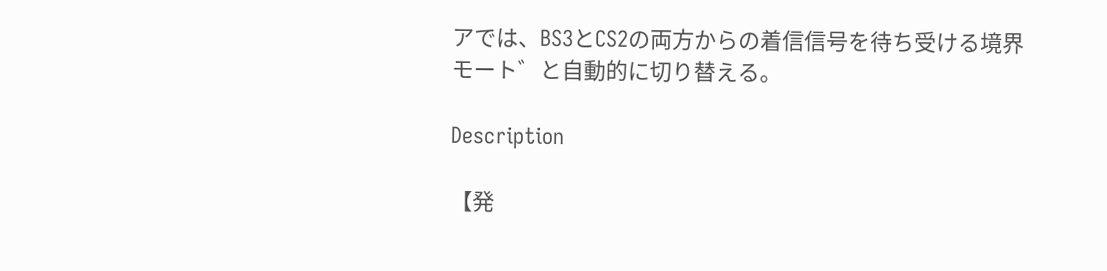アでは、BS3とCS2の両方からの着信信号を待ち受ける境界
モート゛と自動的に切り替える。

Description

【発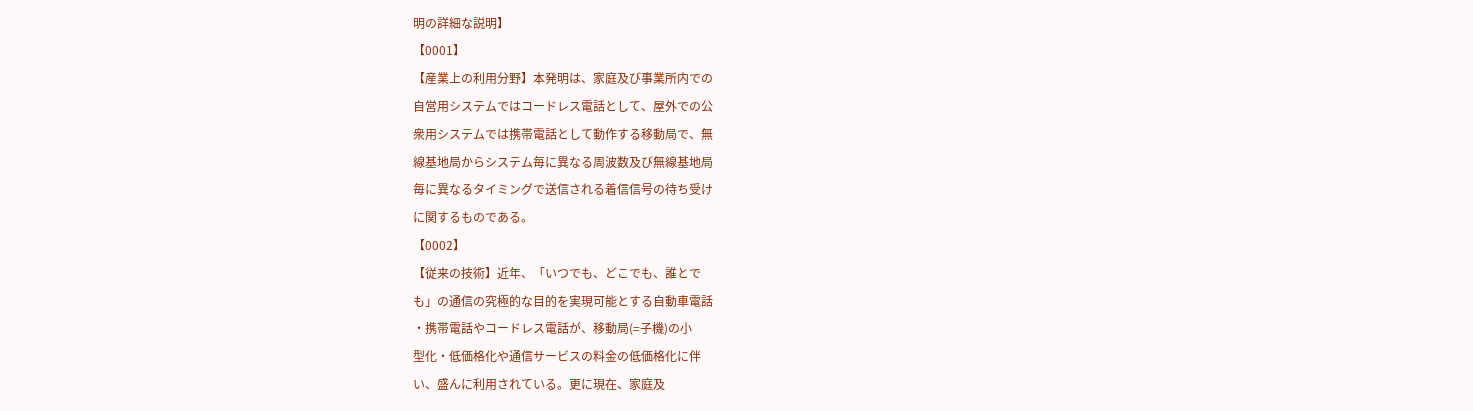明の詳細な説明】
【0001】
【産業上の利用分野】本発明は、家庭及び事業所内での
自営用システムではコードレス電話として、屋外での公
衆用システムでは携帯電話として動作する移動局で、無
線基地局からシステム毎に異なる周波数及び無線基地局
毎に異なるタイミングで送信される着信信号の待ち受け
に関するものである。
【0002】
【従来の技術】近年、「いつでも、どこでも、誰とで
も」の通信の究極的な目的を実現可能とする自動車電話
・携帯電話やコードレス電話が、移動局(=子機)の小
型化・低価格化や通信サービスの料金の低価格化に伴
い、盛んに利用されている。更に現在、家庭及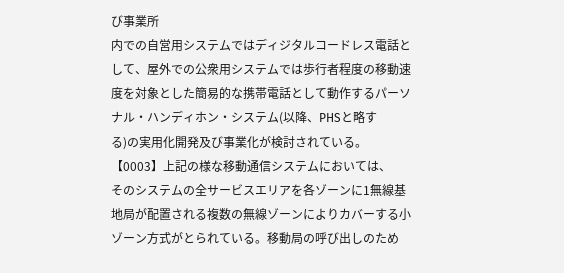び事業所
内での自営用システムではディジタルコードレス電話と
して、屋外での公衆用システムでは歩行者程度の移動速
度を対象とした簡易的な携帯電話として動作するパーソ
ナル・ハンディホン・システム(以降、PHSと略す
る)の実用化開発及び事業化が検討されている。
【0003】上記の様な移動通信システムにおいては、
そのシステムの全サービスエリアを各ゾーンに1無線基
地局が配置される複数の無線ゾーンによりカバーする小
ゾーン方式がとられている。移動局の呼び出しのため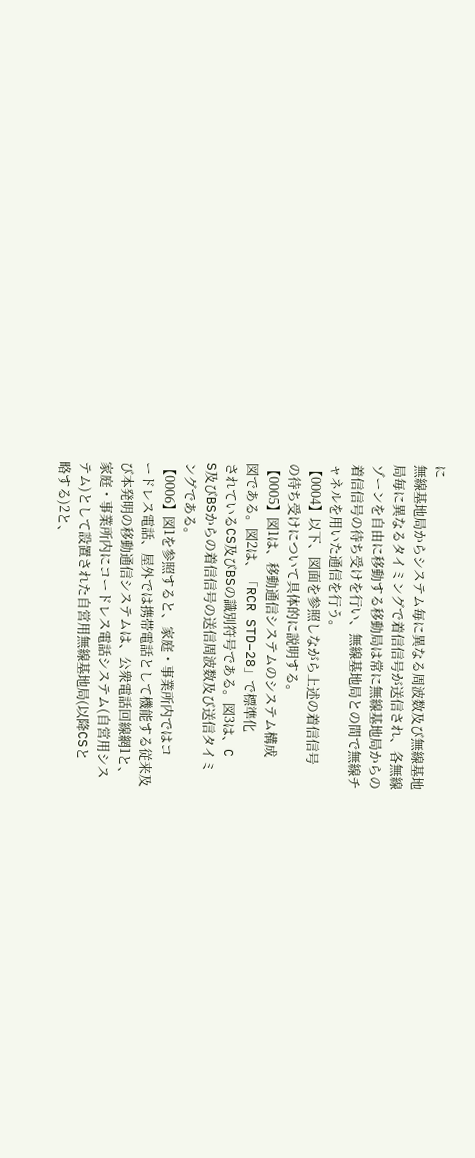に
無線基地局からシステム毎に異なる周波数及び無線基地
局毎に異なるタイミングで着信信号が送信され、各無線
ゾーンを自由に移動する移動局は常に無線基地局からの
着信信号の待ち受けを行い、無線基地局との間で無線チ
ャネルを用いた通信を行う。
【0004】以下、図面を参照しながら上述の着信信号
の待ち受けについて具体的に説明する。
【0005】図1は、移動通信システムのシステム構成
図である。図2は、「RCR STD−28」で標準化
されているCS及びBSの識別符号である。図3は、C
S及びBSからの着信信号の送信周波数及び送信タイミ
ングである。
【0006】図1を参照すると、家庭・事業所内ではコ
ードレス電話、屋外では携帯電話として機能する従来及
び本発明の移動通信システムは、公衆電話回線網1と、
家庭・事業所内にコードレス電話システム(自営用シス
テム)として設置された自営用無線基地局(以降CSと
略する)2と、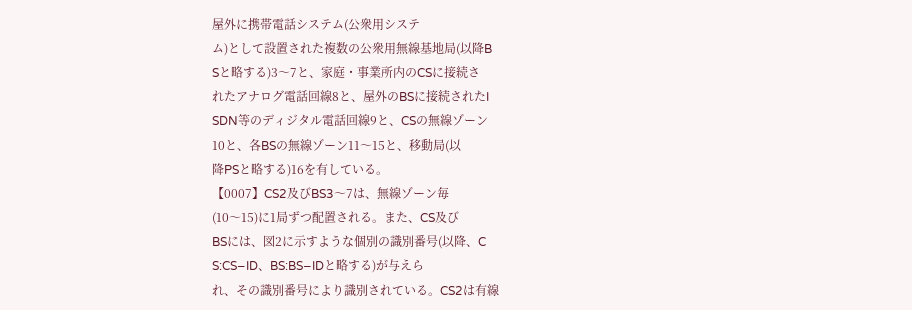屋外に携帯電話システム(公衆用システ
ム)として設置された複数の公衆用無線基地局(以降B
Sと略する)3〜7と、家庭・事業所内のCSに接続さ
れたアナログ電話回線8と、屋外のBSに接続されたI
SDN等のディジタル電話回線9と、CSの無線ゾーン
10と、各BSの無線ゾーン11〜15と、移動局(以
降PSと略する)16を有している。
【0007】CS2及びBS3〜7は、無線ゾーン毎
(10〜15)に1局ずつ配置される。また、CS及び
BSには、図2に示すような個別の識別番号(以降、C
S:CS−ID、BS:BS−IDと略する)が与えら
れ、その識別番号により識別されている。CS2は有線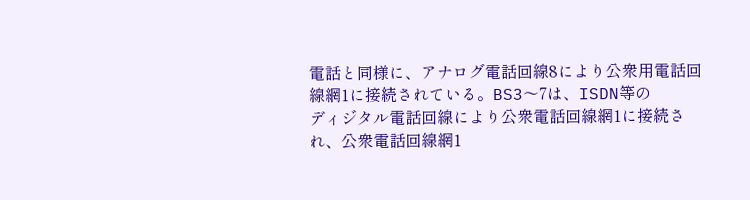電話と同様に、アナログ電話回線8により公衆用電話回
線網1に接続されている。BS3〜7は、ISDN等の
ディジタル電話回線により公衆電話回線網1に接続さ
れ、公衆電話回線網1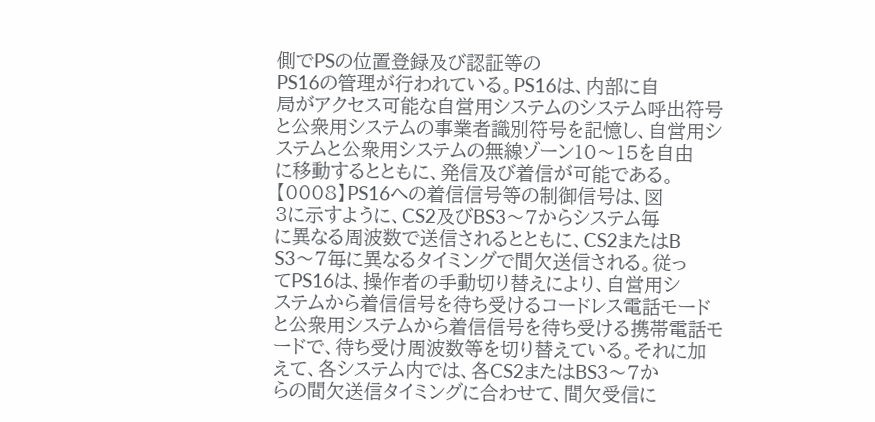側でPSの位置登録及び認証等の
PS16の管理が行われている。PS16は、内部に自
局がアクセス可能な自営用システムのシステム呼出符号
と公衆用システムの事業者識別符号を記憶し、自営用シ
ステムと公衆用システムの無線ゾーン10〜15を自由
に移動するとともに、発信及び着信が可能である。
【0008】PS16への着信信号等の制御信号は、図
3に示すように、CS2及びBS3〜7からシステム毎
に異なる周波数で送信されるとともに、CS2またはB
S3〜7毎に異なるタイミングで間欠送信される。従っ
てPS16は、操作者の手動切り替えにより、自営用シ
ステムから着信信号を待ち受けるコードレス電話モード
と公衆用システムから着信信号を待ち受ける携帯電話モ
ードで、待ち受け周波数等を切り替えている。それに加
えて、各システム内では、各CS2またはBS3〜7か
らの間欠送信タイミングに合わせて、間欠受信に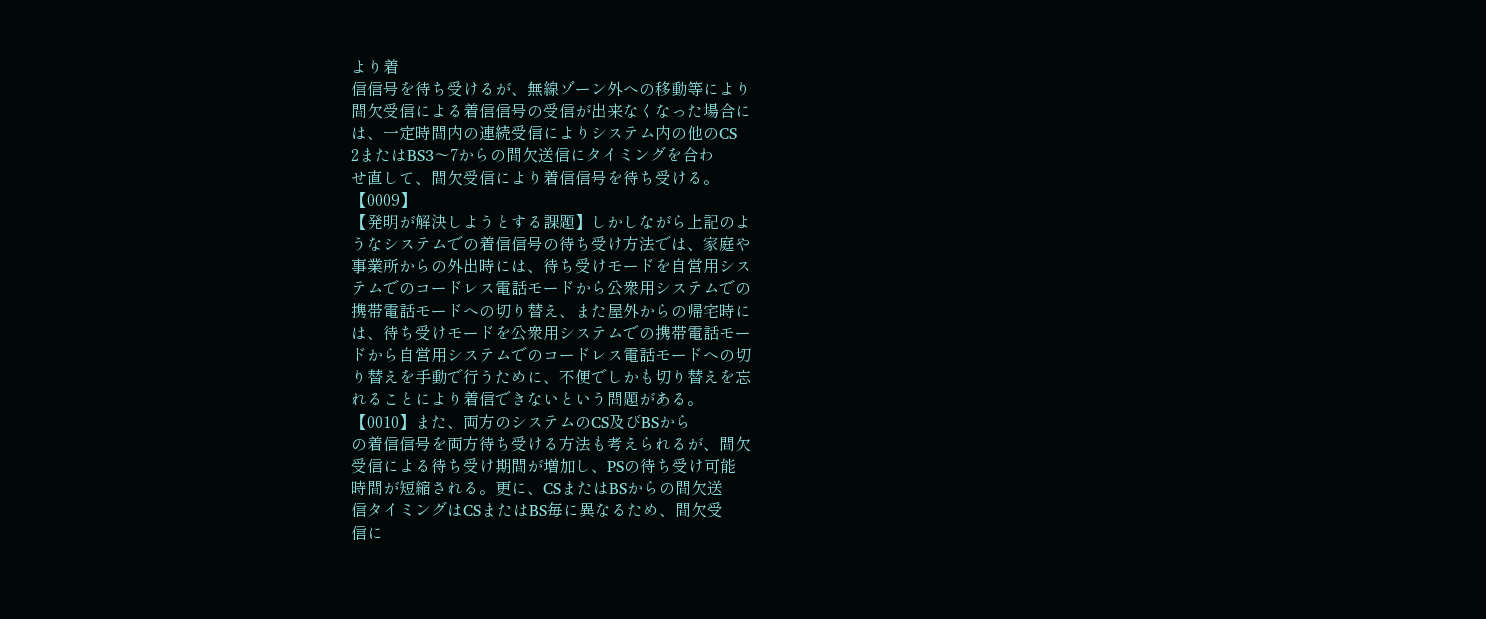より着
信信号を待ち受けるが、無線ゾーン外への移動等により
間欠受信による着信信号の受信が出来なくなった場合に
は、一定時間内の連続受信によりシステム内の他のCS
2またはBS3〜7からの間欠送信にタイミングを合わ
せ直して、間欠受信により着信信号を待ち受ける。
【0009】
【発明が解決しようとする課題】しかしながら上記のよ
うなシステムでの着信信号の待ち受け方法では、家庭や
事業所からの外出時には、待ち受けモードを自営用シス
テムでのコードレス電話モードから公衆用システムでの
携帯電話モードへの切り替え、また屋外からの帰宅時に
は、待ち受けモードを公衆用システムでの携帯電話モー
ドから自営用システムでのコードレス電話モードへの切
り替えを手動で行うために、不便でしかも切り替えを忘
れることにより着信できないという問題がある。
【0010】また、両方のシステムのCS及びBSから
の着信信号を両方待ち受ける方法も考えられるが、間欠
受信による待ち受け期間が増加し、PSの待ち受け可能
時間が短縮される。更に、CSまたはBSからの間欠送
信タイミングはCSまたはBS毎に異なるため、間欠受
信に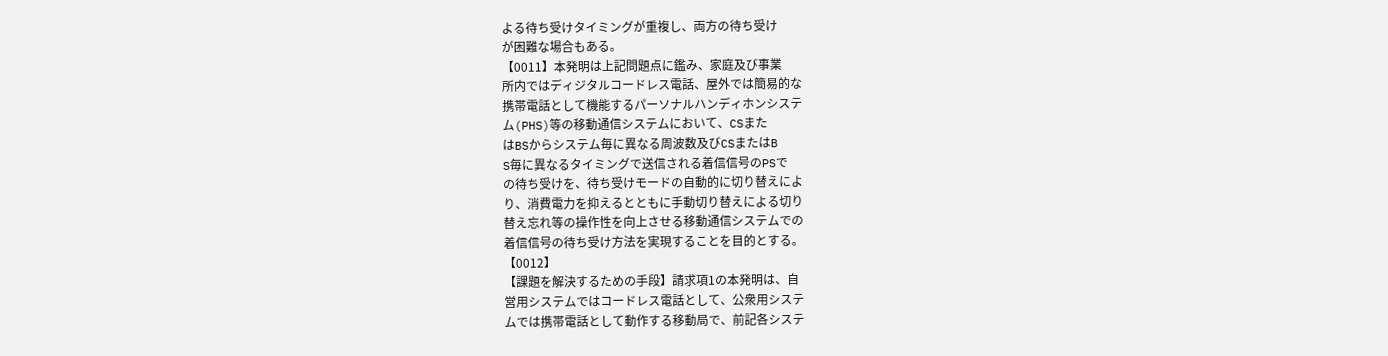よる待ち受けタイミングが重複し、両方の待ち受け
が困難な場合もある。
【0011】本発明は上記問題点に鑑み、家庭及び事業
所内ではディジタルコードレス電話、屋外では簡易的な
携帯電話として機能するパーソナルハンディホンシステ
ム(PHS)等の移動通信システムにおいて、CSまた
はBSからシステム毎に異なる周波数及びCSまたはB
S毎に異なるタイミングで送信される着信信号のPSで
の待ち受けを、待ち受けモードの自動的に切り替えによ
り、消費電力を抑えるとともに手動切り替えによる切り
替え忘れ等の操作性を向上させる移動通信システムでの
着信信号の待ち受け方法を実現することを目的とする。
【0012】
【課題を解決するための手段】請求項1の本発明は、自
営用システムではコードレス電話として、公衆用システ
ムでは携帯電話として動作する移動局で、前記各システ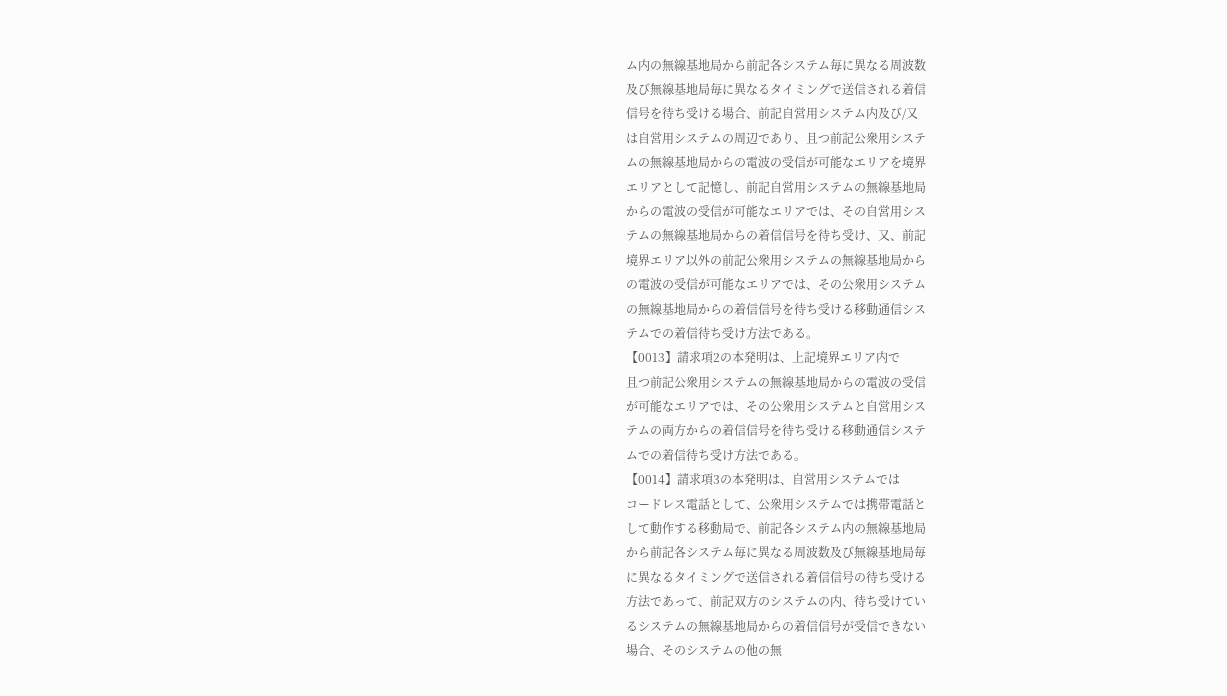ム内の無線基地局から前記各システム毎に異なる周波数
及び無線基地局毎に異なるタイミングで送信される着信
信号を待ち受ける場合、前記自営用システム内及び/又
は自営用システムの周辺であり、且つ前記公衆用システ
ムの無線基地局からの電波の受信が可能なエリアを境界
エリアとして記憶し、前記自営用システムの無線基地局
からの電波の受信が可能なエリアでは、その自営用シス
テムの無線基地局からの着信信号を待ち受け、又、前記
境界エリア以外の前記公衆用システムの無線基地局から
の電波の受信が可能なエリアでは、その公衆用システム
の無線基地局からの着信信号を待ち受ける移動通信シス
テムでの着信待ち受け方法である。
【0013】請求項2の本発明は、上記境界エリア内で
且つ前記公衆用システムの無線基地局からの電波の受信
が可能なエリアでは、その公衆用システムと自営用シス
テムの両方からの着信信号を待ち受ける移動通信システ
ムでの着信待ち受け方法である。
【0014】請求項3の本発明は、自営用システムでは
コードレス電話として、公衆用システムでは携帯電話と
して動作する移動局で、前記各システム内の無線基地局
から前記各システム毎に異なる周波数及び無線基地局毎
に異なるタイミングで送信される着信信号の待ち受ける
方法であって、前記双方のシステムの内、待ち受けてい
るシステムの無線基地局からの着信信号が受信できない
場合、そのシステムの他の無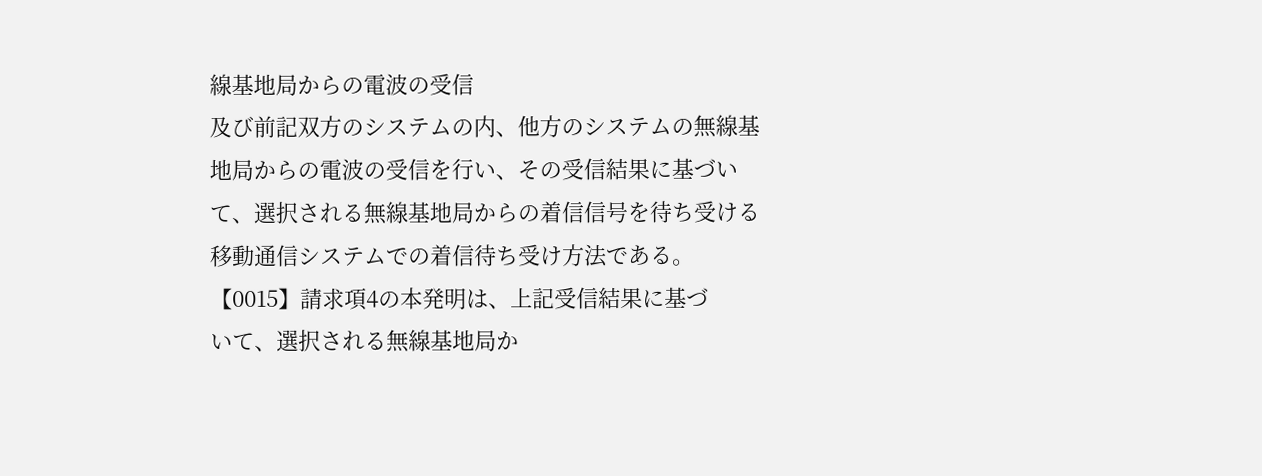線基地局からの電波の受信
及び前記双方のシステムの内、他方のシステムの無線基
地局からの電波の受信を行い、その受信結果に基づい
て、選択される無線基地局からの着信信号を待ち受ける
移動通信システムでの着信待ち受け方法である。
【0015】請求項4の本発明は、上記受信結果に基づ
いて、選択される無線基地局か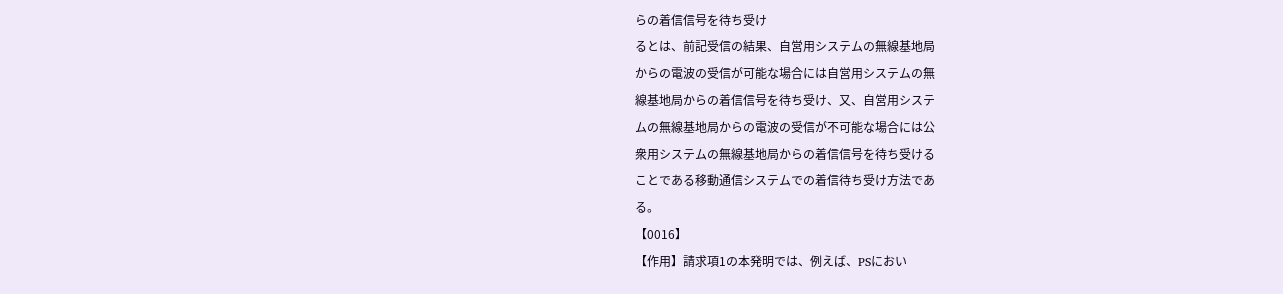らの着信信号を待ち受け
るとは、前記受信の結果、自営用システムの無線基地局
からの電波の受信が可能な場合には自営用システムの無
線基地局からの着信信号を待ち受け、又、自営用システ
ムの無線基地局からの電波の受信が不可能な場合には公
衆用システムの無線基地局からの着信信号を待ち受ける
ことである移動通信システムでの着信待ち受け方法であ
る。
【0016】
【作用】請求項1の本発明では、例えば、PSにおい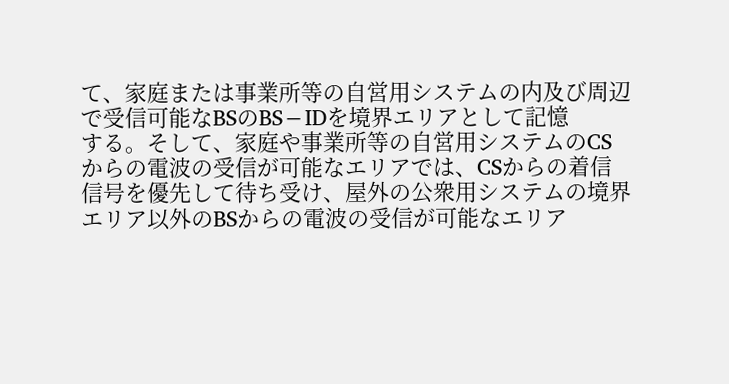て、家庭または事業所等の自営用システムの内及び周辺
で受信可能なBSのBS−IDを境界エリアとして記憶
する。そして、家庭や事業所等の自営用システムのCS
からの電波の受信が可能なエリアでは、CSからの着信
信号を優先して待ち受け、屋外の公衆用システムの境界
エリア以外のBSからの電波の受信が可能なエリア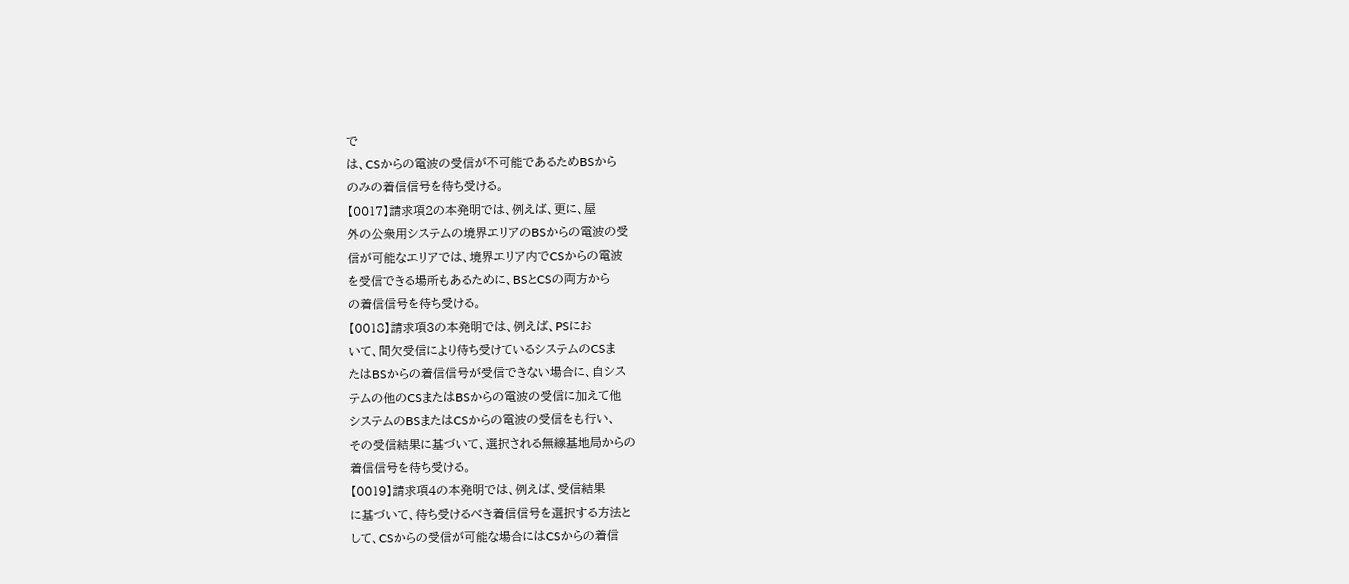で
は、CSからの電波の受信が不可能であるためBSから
のみの着信信号を待ち受ける。
【0017】請求項2の本発明では、例えば、更に、屋
外の公衆用システムの境界エリアのBSからの電波の受
信が可能なエリアでは、境界エリア内でCSからの電波
を受信できる場所もあるために、BSとCSの両方から
の着信信号を待ち受ける。
【0018】請求項3の本発明では、例えば、PSにお
いて、間欠受信により待ち受けているシステムのCSま
たはBSからの着信信号が受信できない場合に、自シス
テムの他のCSまたはBSからの電波の受信に加えて他
システムのBSまたはCSからの電波の受信をも行い、
その受信結果に基づいて、選択される無線基地局からの
着信信号を待ち受ける。
【0019】請求項4の本発明では、例えば、受信結果
に基づいて、待ち受けるべき着信信号を選択する方法と
して、CSからの受信が可能な場合にはCSからの着信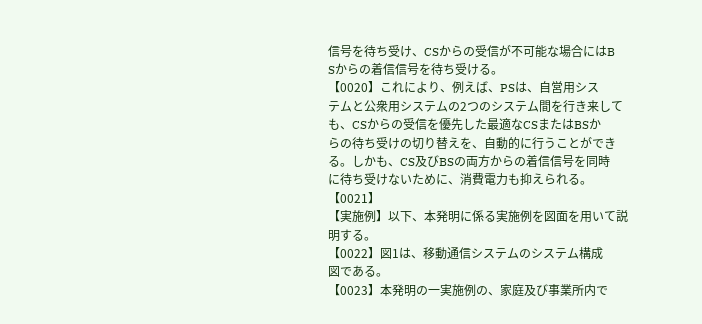信号を待ち受け、CSからの受信が不可能な場合にはB
Sからの着信信号を待ち受ける。
【0020】これにより、例えば、PSは、自営用シス
テムと公衆用システムの2つのシステム間を行き来して
も、CSからの受信を優先した最適なCSまたはBSか
らの待ち受けの切り替えを、自動的に行うことができ
る。しかも、CS及びBSの両方からの着信信号を同時
に待ち受けないために、消費電力も抑えられる。
【0021】
【実施例】以下、本発明に係る実施例を図面を用いて説
明する。
【0022】図1は、移動通信システムのシステム構成
図である。
【0023】本発明の一実施例の、家庭及び事業所内で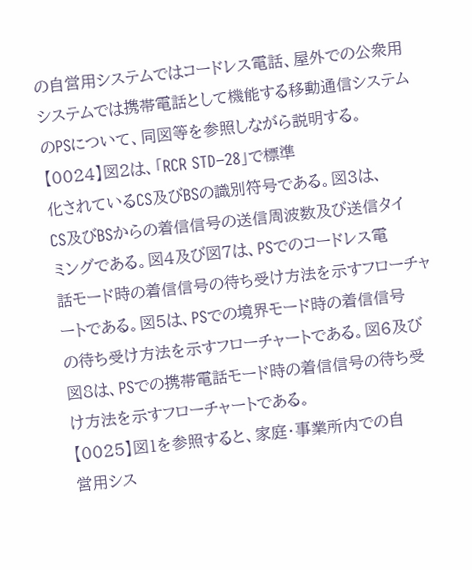の自営用システムではコードレス電話、屋外での公衆用
システムでは携帯電話として機能する移動通信システム
のPSについて、同図等を参照しながら説明する。
【0024】図2は、「RCR STD−28」で標準
化されているCS及びBSの識別符号である。図3は、
CS及びBSからの着信信号の送信周波数及び送信タイ
ミングである。図4及び図7は、PSでのコードレス電
話モード時の着信信号の待ち受け方法を示すフローチャ
ートである。図5は、PSでの境界モード時の着信信号
の待ち受け方法を示すフローチャートである。図6及び
図8は、PSでの携帯電話モード時の着信信号の待ち受
け方法を示すフローチャートである。
【0025】図1を参照すると、家庭・事業所内での自
営用シス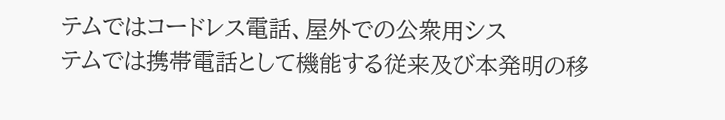テムではコードレス電話、屋外での公衆用シス
テムでは携帯電話として機能する従来及び本発明の移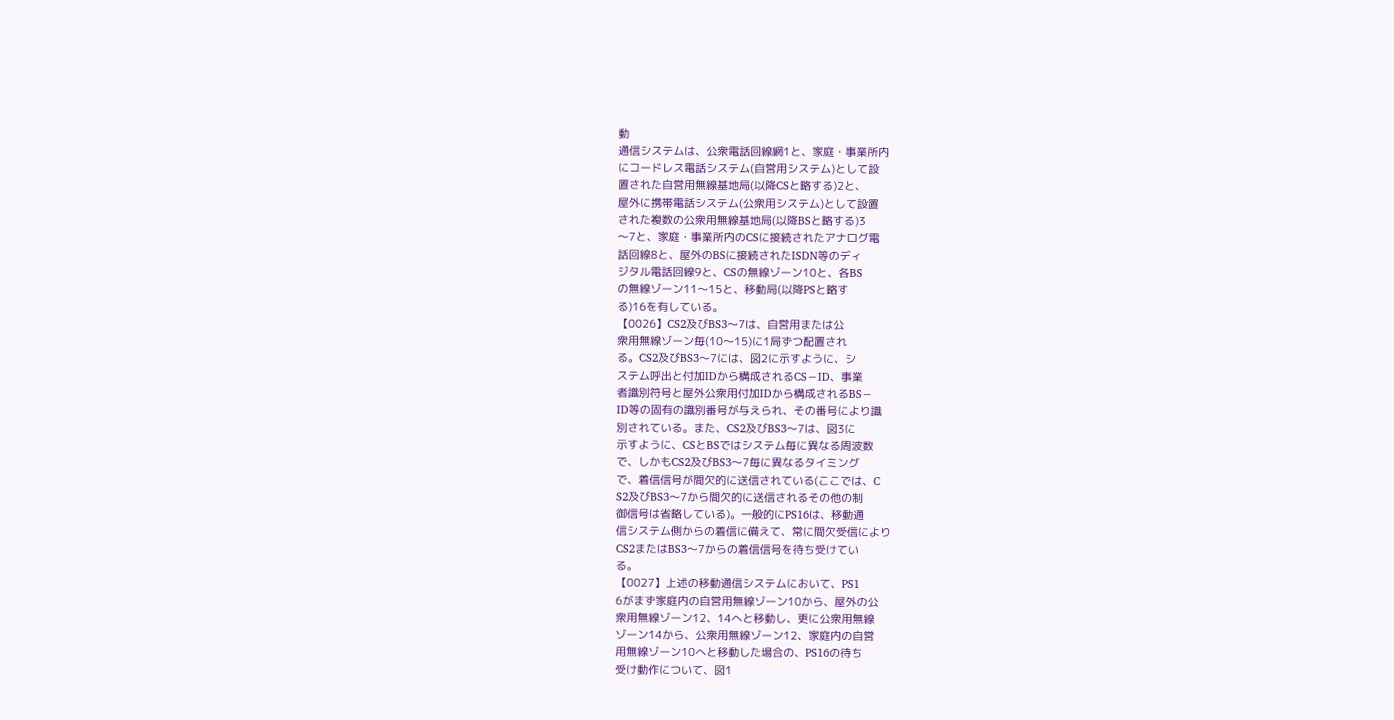動
通信システムは、公衆電話回線網1と、家庭・事業所内
にコードレス電話システム(自営用システム)として設
置された自営用無線基地局(以降CSと略する)2と、
屋外に携帯電話システム(公衆用システム)として設置
された複数の公衆用無線基地局(以降BSと略する)3
〜7と、家庭・事業所内のCSに接続されたアナログ電
話回線8と、屋外のBSに接続されたISDN等のディ
ジタル電話回線9と、CSの無線ゾーン10と、各BS
の無線ゾーン11〜15と、移動局(以降PSと略す
る)16を有している。
【0026】CS2及びBS3〜7は、自営用または公
衆用無線ゾーン毎(10〜15)に1局ずつ配置され
る。CS2及びBS3〜7には、図2に示すように、シ
ステム呼出と付加IDから構成されるCS−ID、事業
者識別符号と屋外公衆用付加IDから構成されるBS−
ID等の固有の識別番号が与えられ、その番号により識
別されている。また、CS2及びBS3〜7は、図3に
示すように、CSとBSではシステム毎に異なる周波数
で、しかもCS2及びBS3〜7毎に異なるタイミング
で、着信信号が間欠的に送信されている(ここでは、C
S2及びBS3〜7から間欠的に送信されるその他の制
御信号は省略している)。一般的にPS16は、移動通
信システム側からの着信に備えて、常に間欠受信により
CS2またはBS3〜7からの着信信号を待ち受けてい
る。
【0027】上述の移動通信システムにおいて、PS1
6がまず家庭内の自営用無線ゾーン10から、屋外の公
衆用無線ゾーン12、14へと移動し、更に公衆用無線
ゾーン14から、公衆用無線ゾーン12、家庭内の自営
用無線ゾーン10へと移動した場合の、PS16の待ち
受け動作について、図1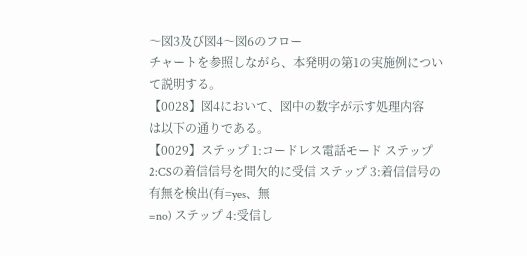〜図3及び図4〜図6のフロー
チャートを参照しながら、本発明の第1の実施例につい
て説明する。
【0028】図4において、図中の数字が示す処理内容
は以下の通りである。
【0029】ステップ 1:コードレス電話モード ステップ 2:CSの着信信号を間欠的に受信 ステップ 3:着信信号の有無を検出(有=yes、無
=no) ステップ 4:受信し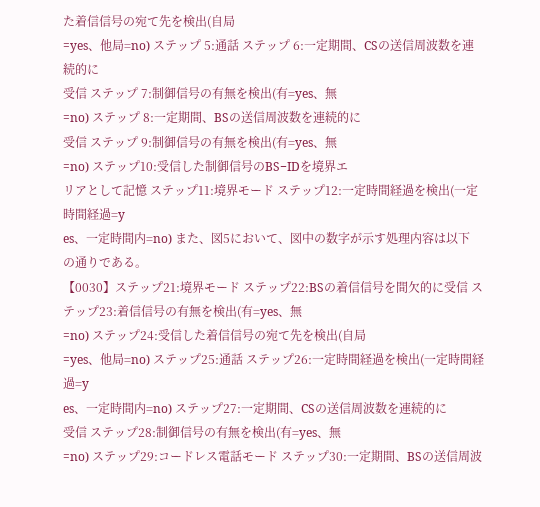た着信信号の宛て先を検出(自局
=yes、他局=no) ステップ 5:通話 ステップ 6:一定期間、CSの送信周波数を連続的に
受信 ステップ 7:制御信号の有無を検出(有=yes、無
=no) ステップ 8:一定期間、BSの送信周波数を連続的に
受信 ステップ 9:制御信号の有無を検出(有=yes、無
=no) ステップ10:受信した制御信号のBS−IDを境界エ
リアとして記憶 ステップ11:境界モード ステップ12:一定時間経過を検出(一定時間経過=y
es、一定時間内=no) また、図5において、図中の数字が示す処理内容は以下
の通りである。
【0030】ステップ21:境界モード ステップ22:BSの着信信号を間欠的に受信 ステップ23:着信信号の有無を検出(有=yes、無
=no) ステップ24:受信した着信信号の宛て先を検出(自局
=yes、他局=no) ステップ25:通話 ステップ26:一定時間経過を検出(一定時間経過=y
es、一定時間内=no) ステップ27:一定期間、CSの送信周波数を連続的に
受信 ステップ28:制御信号の有無を検出(有=yes、無
=no) ステップ29:コードレス電話モード ステップ30:一定期間、BSの送信周波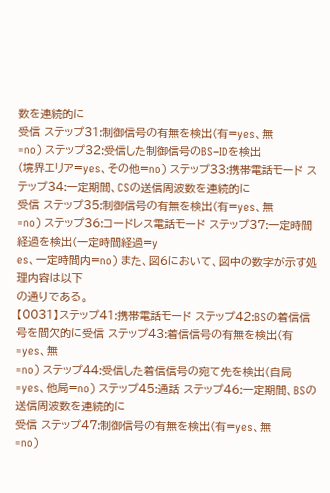数を連続的に
受信 ステップ31:制御信号の有無を検出(有=yes、無
=no) ステップ32:受信した制御信号のBS−IDを検出
(境界エリア=yes、その他=no) ステップ33:携帯電話モード ステップ34:一定期間、CSの送信周波数を連続的に
受信 ステップ35:制御信号の有無を検出(有=yes、無
=no) ステップ36:コードレス電話モード ステップ37:一定時間経過を検出(一定時間経過=y
es、一定時間内=no) また、図6において、図中の数字が示す処理内容は以下
の通りである。
【0031】ステップ41:携帯電話モード ステップ42:BSの着信信号を間欠的に受信 ステップ43:着信信号の有無を検出(有=yes、無
=no) ステップ44:受信した着信信号の宛て先を検出(自局
=yes、他局=no) ステップ45:通話 ステップ46:一定期間、BSの送信周波数を連続的に
受信 ステップ47:制御信号の有無を検出(有=yes、無
=no)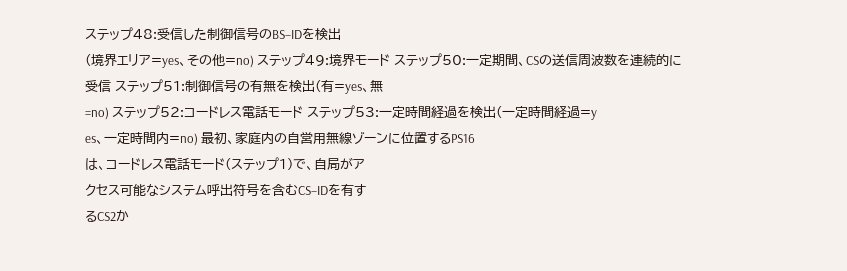ステップ48:受信した制御信号のBS−IDを検出
(境界エリア=yes、その他=no) ステップ49:境界モード ステップ50:一定期間、CSの送信周波数を連続的に
受信 ステップ51:制御信号の有無を検出(有=yes、無
=no) ステップ52:コードレス電話モード ステップ53:一定時間経過を検出(一定時間経過=y
es、一定時間内=no) 最初、家庭内の自営用無線ゾーンに位置するPS16
は、コードレス電話モード(ステップ1)で、自局がア
クセス可能なシステム呼出符号を含むCS−IDを有す
るCS2か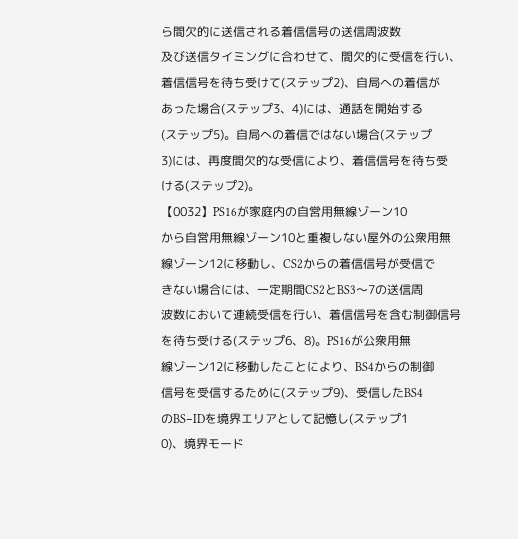ら間欠的に送信される着信信号の送信周波数
及び送信タイミングに合わせて、間欠的に受信を行い、
着信信号を待ち受けて(ステップ2)、自局への着信が
あった場合(ステップ3、4)には、通話を開始する
(ステップ5)。自局への着信ではない場合(ステップ
3)には、再度間欠的な受信により、着信信号を待ち受
ける(ステップ2)。
【0032】PS16が家庭内の自営用無線ゾーン10
から自営用無線ゾーン10と重複しない屋外の公衆用無
線ゾーン12に移動し、CS2からの着信信号が受信で
きない場合には、一定期間CS2とBS3〜7の送信周
波数において連続受信を行い、着信信号を含む制御信号
を待ち受ける(ステップ6、8)。PS16が公衆用無
線ゾーン12に移動したことにより、BS4からの制御
信号を受信するために(ステップ9)、受信したBS4
のBS−IDを境界エリアとして記憶し(ステップ1
0)、境界モード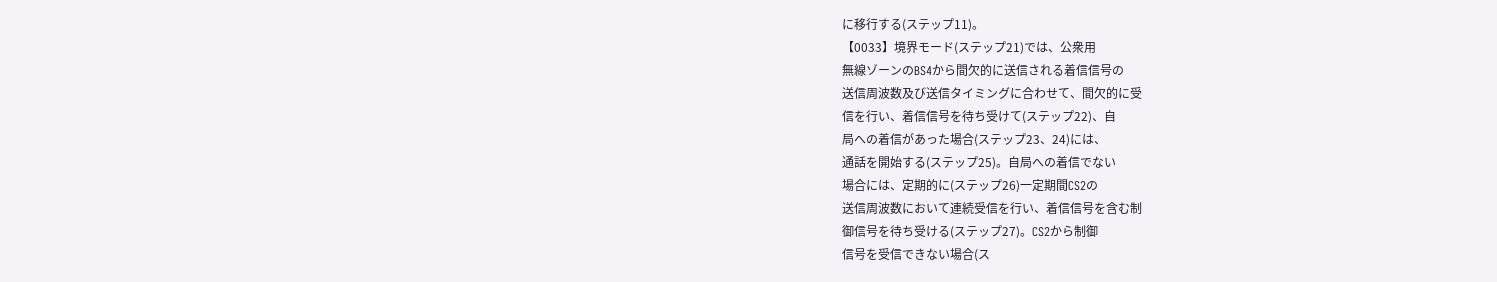に移行する(ステップ11)。
【0033】境界モード(ステップ21)では、公衆用
無線ゾーンのBS4から間欠的に送信される着信信号の
送信周波数及び送信タイミングに合わせて、間欠的に受
信を行い、着信信号を待ち受けて(ステップ22)、自
局への着信があった場合(ステップ23、24)には、
通話を開始する(ステップ25)。自局への着信でない
場合には、定期的に(ステップ26)一定期間CS2の
送信周波数において連続受信を行い、着信信号を含む制
御信号を待ち受ける(ステップ27)。CS2から制御
信号を受信できない場合(ス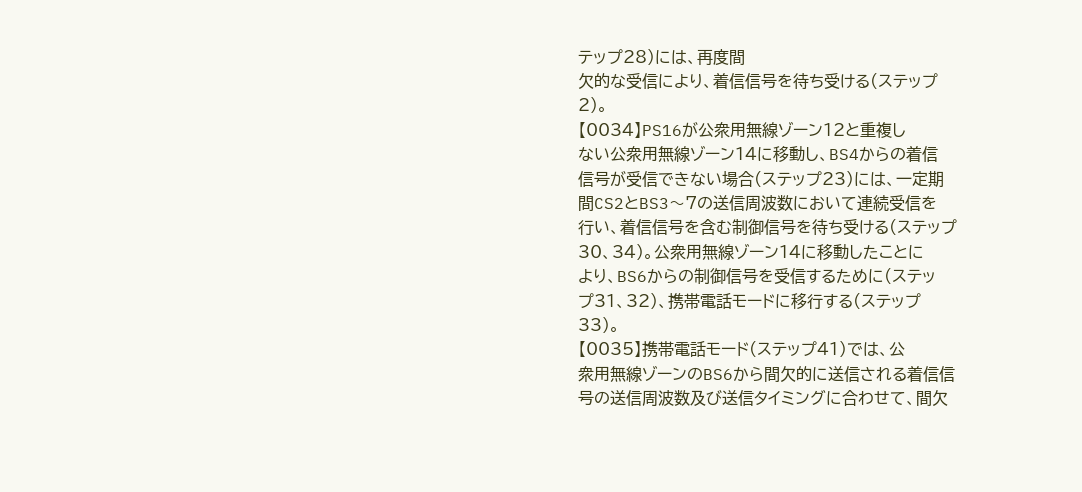テップ28)には、再度間
欠的な受信により、着信信号を待ち受ける(ステップ
2)。
【0034】PS16が公衆用無線ゾーン12と重複し
ない公衆用無線ゾーン14に移動し、BS4からの着信
信号が受信できない場合(ステップ23)には、一定期
間CS2とBS3〜7の送信周波数において連続受信を
行い、着信信号を含む制御信号を待ち受ける(ステップ
30、34)。公衆用無線ゾーン14に移動したことに
より、BS6からの制御信号を受信するために(ステッ
プ31、32)、携帯電話モードに移行する(ステップ
33)。
【0035】携帯電話モード(ステップ41)では、公
衆用無線ゾーンのBS6から間欠的に送信される着信信
号の送信周波数及び送信タイミングに合わせて、間欠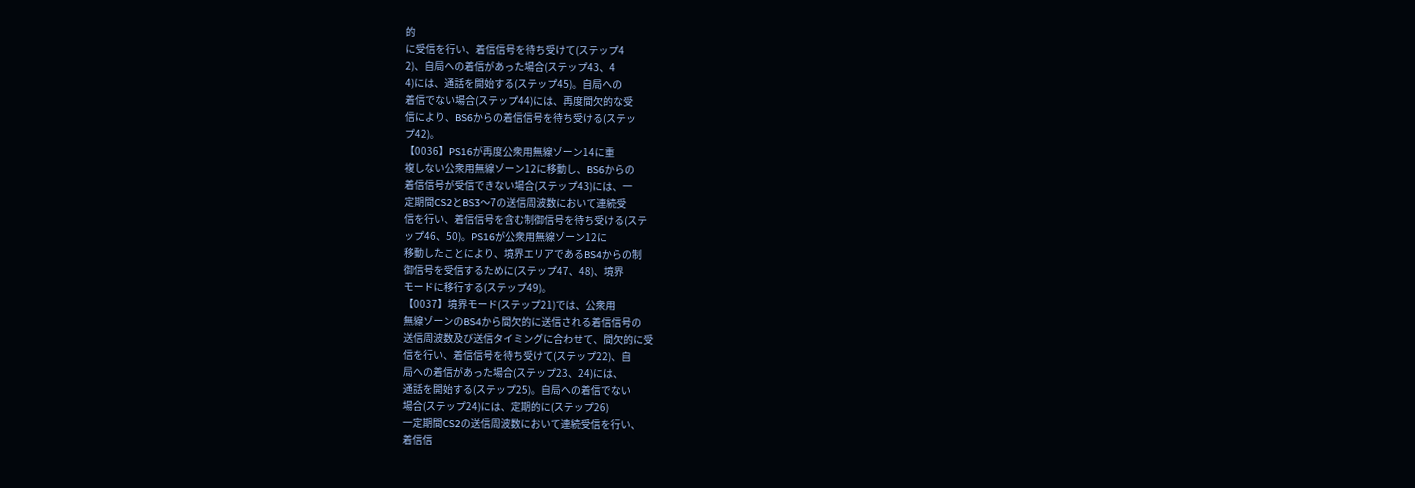的
に受信を行い、着信信号を待ち受けて(ステップ4
2)、自局への着信があった場合(ステップ43、4
4)には、通話を開始する(ステップ45)。自局への
着信でない場合(ステップ44)には、再度間欠的な受
信により、BS6からの着信信号を待ち受ける(ステッ
プ42)。
【0036】PS16が再度公衆用無線ゾーン14に重
複しない公衆用無線ゾーン12に移動し、BS6からの
着信信号が受信できない場合(ステップ43)には、一
定期間CS2とBS3〜7の送信周波数において連続受
信を行い、着信信号を含む制御信号を待ち受ける(ステ
ップ46、50)。PS16が公衆用無線ゾーン12に
移動したことにより、境界エリアであるBS4からの制
御信号を受信するために(ステップ47、48)、境界
モードに移行する(ステップ49)。
【0037】境界モード(ステップ21)では、公衆用
無線ゾーンのBS4から間欠的に送信される着信信号の
送信周波数及び送信タイミングに合わせて、間欠的に受
信を行い、着信信号を待ち受けて(ステップ22)、自
局への着信があった場合(ステップ23、24)には、
通話を開始する(ステップ25)。自局への着信でない
場合(ステップ24)には、定期的に(ステップ26)
一定期間CS2の送信周波数において連続受信を行い、
着信信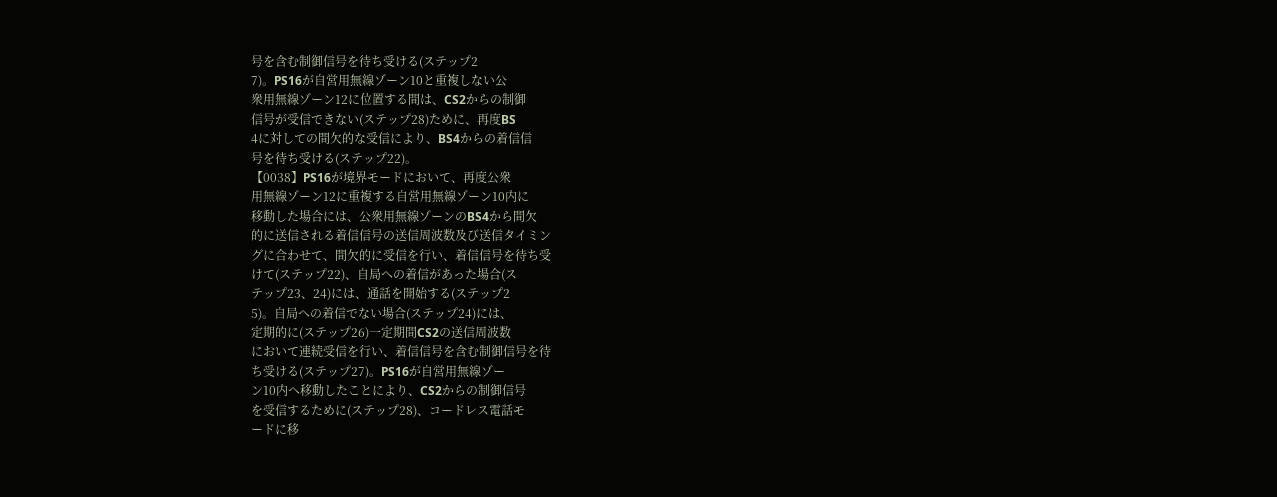号を含む制御信号を待ち受ける(ステップ2
7)。PS16が自営用無線ゾーン10と重複しない公
衆用無線ゾーン12に位置する間は、CS2からの制御
信号が受信できない(ステップ28)ために、再度BS
4に対しての間欠的な受信により、BS4からの着信信
号を待ち受ける(ステップ22)。
【0038】PS16が境界モードにおいて、再度公衆
用無線ゾーン12に重複する自営用無線ゾーン10内に
移動した場合には、公衆用無線ゾーンのBS4から間欠
的に送信される着信信号の送信周波数及び送信タイミン
グに合わせて、間欠的に受信を行い、着信信号を待ち受
けて(ステップ22)、自局への着信があった場合(ス
テップ23、24)には、通話を開始する(ステップ2
5)。自局への着信でない場合(ステップ24)には、
定期的に(ステップ26)一定期間CS2の送信周波数
において連続受信を行い、着信信号を含む制御信号を待
ち受ける(ステップ27)。PS16が自営用無線ゾー
ン10内へ移動したことにより、CS2からの制御信号
を受信するために(ステップ28)、コードレス電話モ
ードに移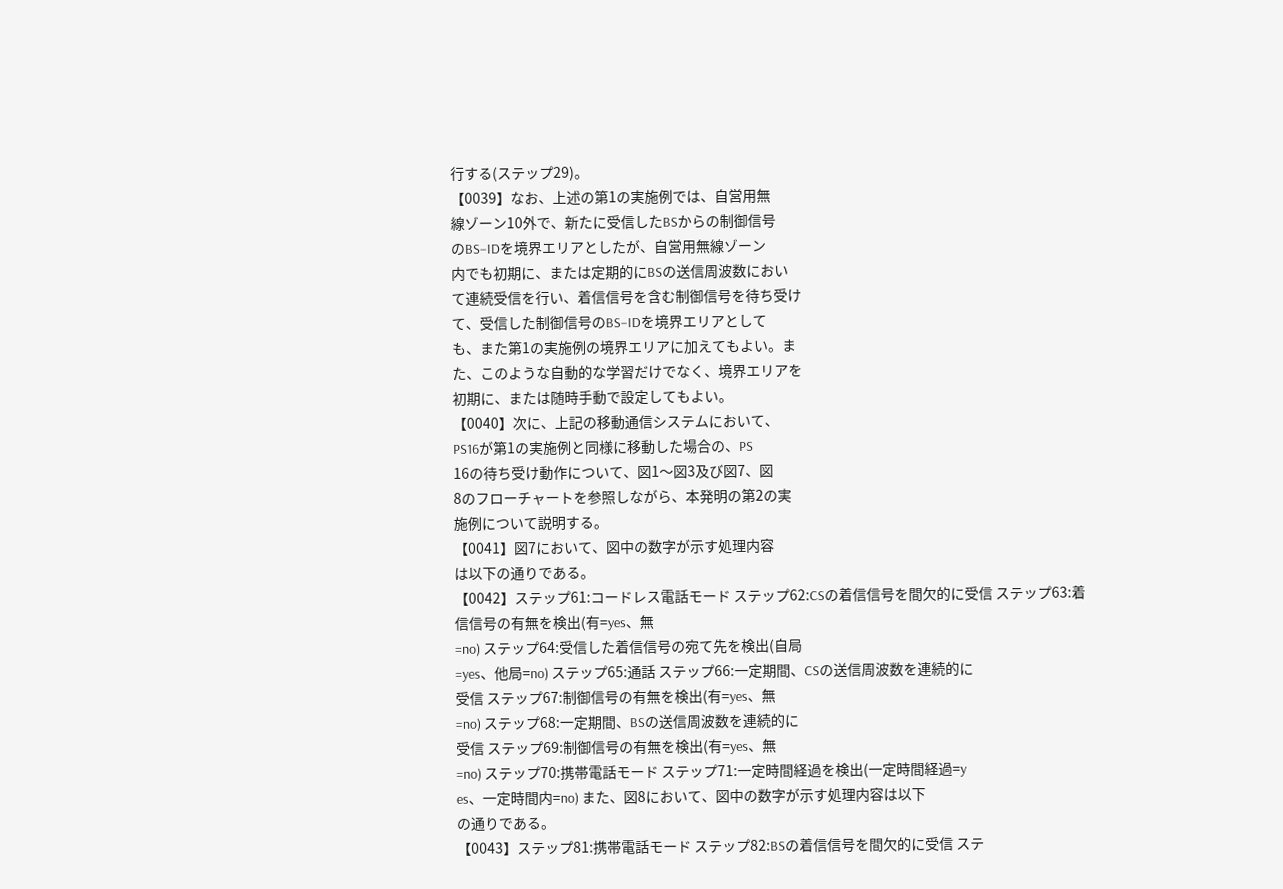行する(ステップ29)。
【0039】なお、上述の第1の実施例では、自営用無
線ゾーン10外で、新たに受信したBSからの制御信号
のBS−IDを境界エリアとしたが、自営用無線ゾーン
内でも初期に、または定期的にBSの送信周波数におい
て連続受信を行い、着信信号を含む制御信号を待ち受け
て、受信した制御信号のBS−IDを境界エリアとして
も、また第1の実施例の境界エリアに加えてもよい。ま
た、このような自動的な学習だけでなく、境界エリアを
初期に、または随時手動で設定してもよい。
【0040】次に、上記の移動通信システムにおいて、
PS16が第1の実施例と同様に移動した場合の、PS
16の待ち受け動作について、図1〜図3及び図7、図
8のフローチャートを参照しながら、本発明の第2の実
施例について説明する。
【0041】図7において、図中の数字が示す処理内容
は以下の通りである。
【0042】ステップ61:コードレス電話モード ステップ62:CSの着信信号を間欠的に受信 ステップ63:着信信号の有無を検出(有=yes、無
=no) ステップ64:受信した着信信号の宛て先を検出(自局
=yes、他局=no) ステップ65:通話 ステップ66:一定期間、CSの送信周波数を連続的に
受信 ステップ67:制御信号の有無を検出(有=yes、無
=no) ステップ68:一定期間、BSの送信周波数を連続的に
受信 ステップ69:制御信号の有無を検出(有=yes、無
=no) ステップ70:携帯電話モード ステップ71:一定時間経過を検出(一定時間経過=y
es、一定時間内=no) また、図8において、図中の数字が示す処理内容は以下
の通りである。
【0043】ステップ81:携帯電話モード ステップ82:BSの着信信号を間欠的に受信 ステ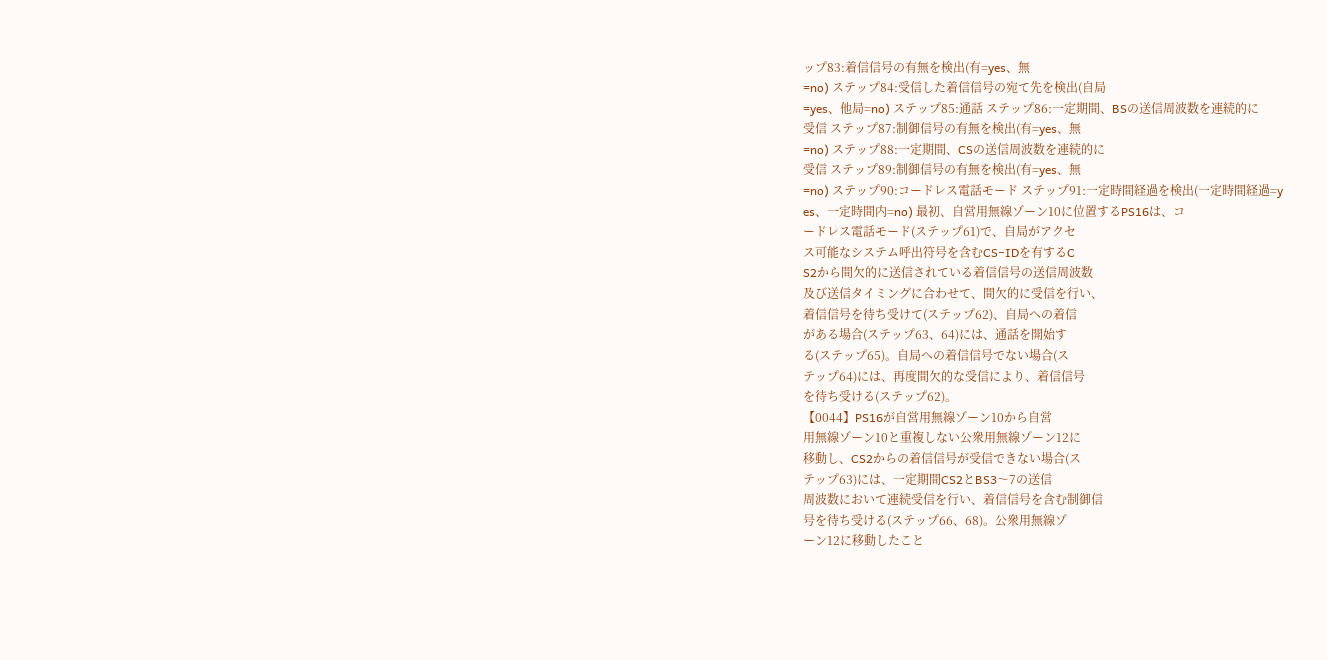ップ83:着信信号の有無を検出(有=yes、無
=no) ステップ84:受信した着信信号の宛て先を検出(自局
=yes、他局=no) ステップ85:通話 ステップ86:一定期間、BSの送信周波数を連続的に
受信 ステップ87:制御信号の有無を検出(有=yes、無
=no) ステップ88:一定期間、CSの送信周波数を連続的に
受信 ステップ89:制御信号の有無を検出(有=yes、無
=no) ステップ90:コードレス電話モード ステップ91:一定時間経過を検出(一定時間経過=y
es、一定時間内=no) 最初、自営用無線ゾーン10に位置するPS16は、コ
ードレス電話モード(ステップ61)で、自局がアクセ
ス可能なシステム呼出符号を含むCS−IDを有するC
S2から間欠的に送信されている着信信号の送信周波数
及び送信タイミングに合わせて、間欠的に受信を行い、
着信信号を待ち受けて(ステップ62)、自局への着信
がある場合(ステップ63、64)には、通話を開始す
る(ステップ65)。自局への着信信号でない場合(ス
テップ64)には、再度間欠的な受信により、着信信号
を待ち受ける(ステップ62)。
【0044】PS16が自営用無線ゾーン10から自営
用無線ゾーン10と重複しない公衆用無線ゾーン12に
移動し、CS2からの着信信号が受信できない場合(ス
テップ63)には、一定期間CS2とBS3〜7の送信
周波数において連続受信を行い、着信信号を含む制御信
号を待ち受ける(ステップ66、68)。公衆用無線ゾ
ーン12に移動したこと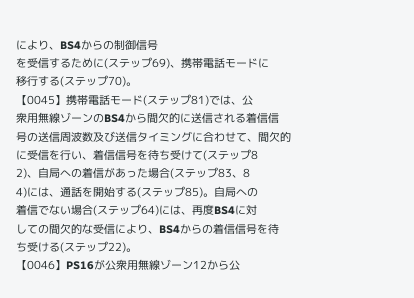により、BS4からの制御信号
を受信するために(ステップ69)、携帯電話モードに
移行する(ステップ70)。
【0045】携帯電話モード(ステップ81)では、公
衆用無線ゾーンのBS4から間欠的に送信される着信信
号の送信周波数及び送信タイミングに合わせて、間欠的
に受信を行い、着信信号を待ち受けて(ステップ8
2)、自局への着信があった場合(ステップ83、8
4)には、通話を開始する(ステップ85)。自局への
着信でない場合(ステップ64)には、再度BS4に対
しての間欠的な受信により、BS4からの着信信号を待
ち受ける(ステップ22)。
【0046】PS16が公衆用無線ゾーン12から公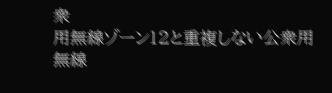衆
用無線ゾーン12と重複しない公衆用無線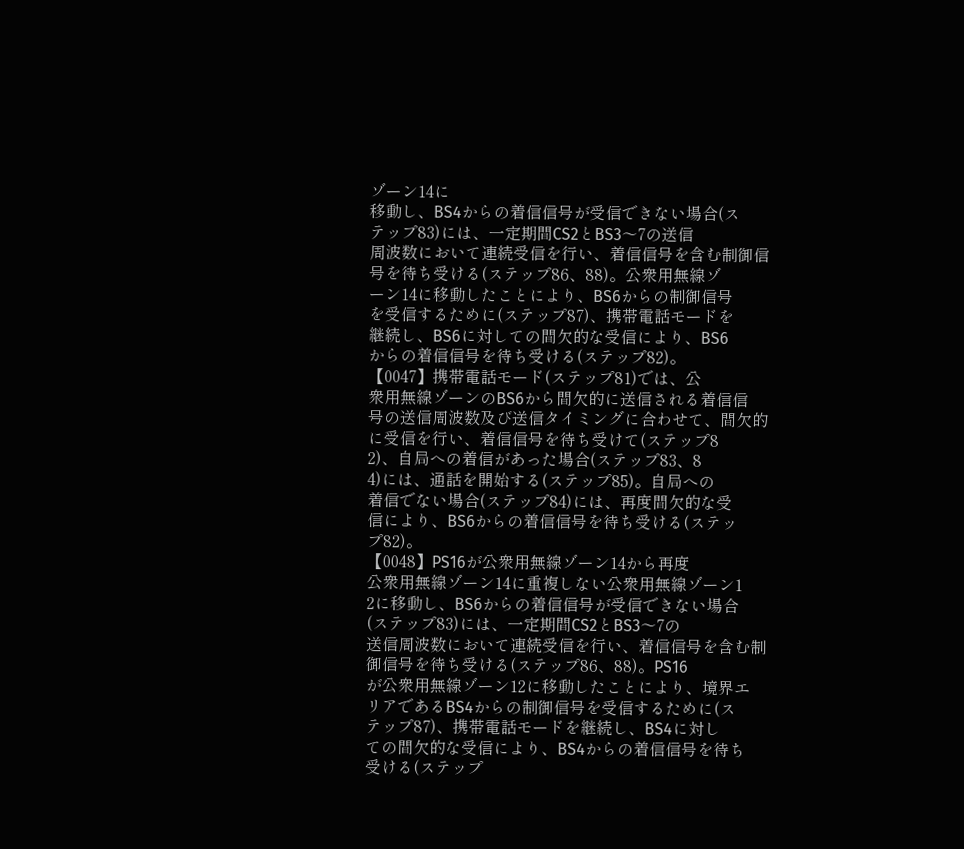ゾーン14に
移動し、BS4からの着信信号が受信できない場合(ス
テップ83)には、一定期間CS2とBS3〜7の送信
周波数において連続受信を行い、着信信号を含む制御信
号を待ち受ける(ステップ86、88)。公衆用無線ゾ
ーン14に移動したことにより、BS6からの制御信号
を受信するために(ステップ87)、携帯電話モードを
継続し、BS6に対しての間欠的な受信により、BS6
からの着信信号を待ち受ける(ステップ82)。
【0047】携帯電話モード(ステップ81)では、公
衆用無線ゾーンのBS6から間欠的に送信される着信信
号の送信周波数及び送信タイミングに合わせて、間欠的
に受信を行い、着信信号を待ち受けて(ステップ8
2)、自局への着信があった場合(ステップ83、8
4)には、通話を開始する(ステップ85)。自局への
着信でない場合(ステップ84)には、再度間欠的な受
信により、BS6からの着信信号を待ち受ける(ステッ
プ82)。
【0048】PS16が公衆用無線ゾーン14から再度
公衆用無線ゾーン14に重複しない公衆用無線ゾーン1
2に移動し、BS6からの着信信号が受信できない場合
(ステップ83)には、一定期間CS2とBS3〜7の
送信周波数において連続受信を行い、着信信号を含む制
御信号を待ち受ける(ステップ86、88)。PS16
が公衆用無線ゾーン12に移動したことにより、境界エ
リアであるBS4からの制御信号を受信するために(ス
テップ87)、携帯電話モードを継続し、BS4に対し
ての間欠的な受信により、BS4からの着信信号を待ち
受ける(ステップ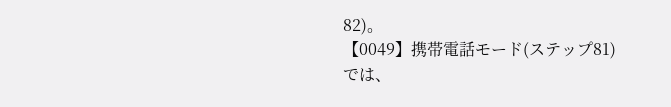82)。
【0049】携帯電話モード(ステップ81)では、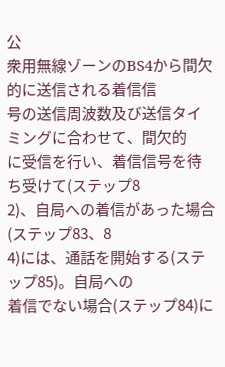公
衆用無線ゾーンのBS4から間欠的に送信される着信信
号の送信周波数及び送信タイミングに合わせて、間欠的
に受信を行い、着信信号を待ち受けて(ステップ8
2)、自局への着信があった場合(ステップ83、8
4)には、通話を開始する(ステップ85)。自局への
着信でない場合(ステップ84)に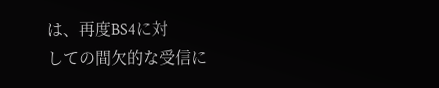は、再度BS4に対
しての間欠的な受信に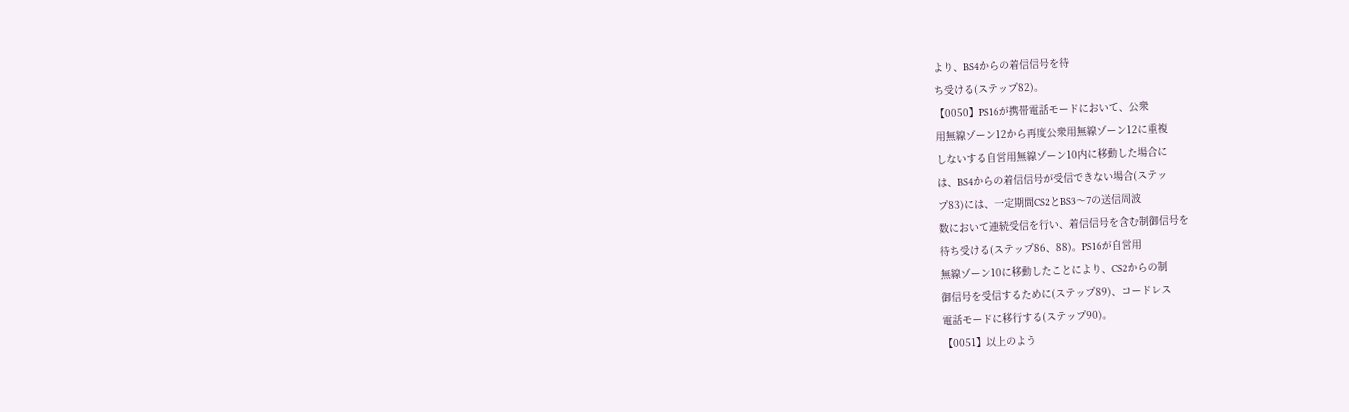より、BS4からの着信信号を待
ち受ける(ステップ82)。
【0050】PS16が携帯電話モードにおいて、公衆
用無線ゾーン12から再度公衆用無線ゾーン12に重複
しないする自営用無線ゾーン10内に移動した場合に
は、BS4からの着信信号が受信できない場合(ステッ
プ83)には、一定期間CS2とBS3〜7の送信周波
数において連続受信を行い、着信信号を含む制御信号を
待ち受ける(ステップ86、88)。PS16が自営用
無線ゾーン10に移動したことにより、CS2からの制
御信号を受信するために(ステップ89)、コードレス
電話モードに移行する(ステップ90)。
【0051】以上のよう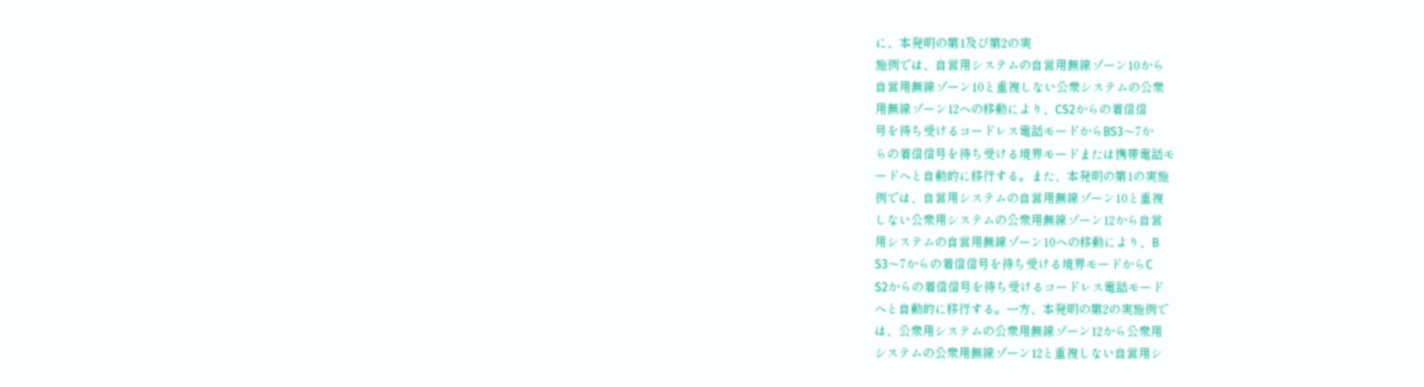に、本発明の第1及び第2の実
施例では、自営用システムの自営用無線ゾーン10から
自営用無線ゾーン10と重複しない公衆システムの公衆
用無線ゾーン12への移動により、CS2からの着信信
号を待ち受けるコードレス電話モードからBS3〜7か
らの着信信号を待ち受ける境界モードまたは携帯電話モ
ードへと自動的に移行する。また、本発明の第1の実施
例では、自営用システムの自営用無線ゾーン10と重複
しない公衆用システムの公衆用無線ゾーン12から自営
用システムの自営用無線ゾーン10への移動により、B
S3〜7からの着信信号を待ち受ける境界モードからC
S2からの着信信号を待ち受けるコードレス電話モード
へと自動的に移行する。一方、本発明の第2の実施例で
は、公衆用システムの公衆用無線ゾーン12から公衆用
システムの公衆用無線ゾーン12と重複しない自営用シ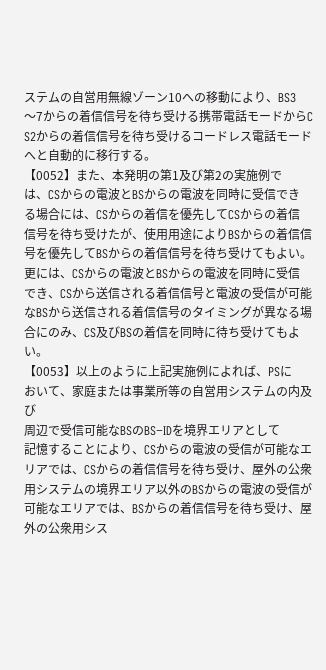ステムの自営用無線ゾーン10への移動により、BS3
〜7からの着信信号を待ち受ける携帯電話モードからC
S2からの着信信号を待ち受けるコードレス電話モード
へと自動的に移行する。
【0052】また、本発明の第1及び第2の実施例で
は、CSからの電波とBSからの電波を同時に受信でき
る場合には、CSからの着信を優先してCSからの着信
信号を待ち受けたが、使用用途によりBSからの着信信
号を優先してBSからの着信信号を待ち受けてもよい。
更には、CSからの電波とBSからの電波を同時に受信
でき、CSから送信される着信信号と電波の受信が可能
なBSから送信される着信信号のタイミングが異なる場
合にのみ、CS及びBSの着信を同時に待ち受けてもよ
い。
【0053】以上のように上記実施例によれば、PSに
おいて、家庭または事業所等の自営用システムの内及び
周辺で受信可能なBSのBS−IDを境界エリアとして
記憶することにより、CSからの電波の受信が可能なエ
リアでは、CSからの着信信号を待ち受け、屋外の公衆
用システムの境界エリア以外のBSからの電波の受信が
可能なエリアでは、BSからの着信信号を待ち受け、屋
外の公衆用シス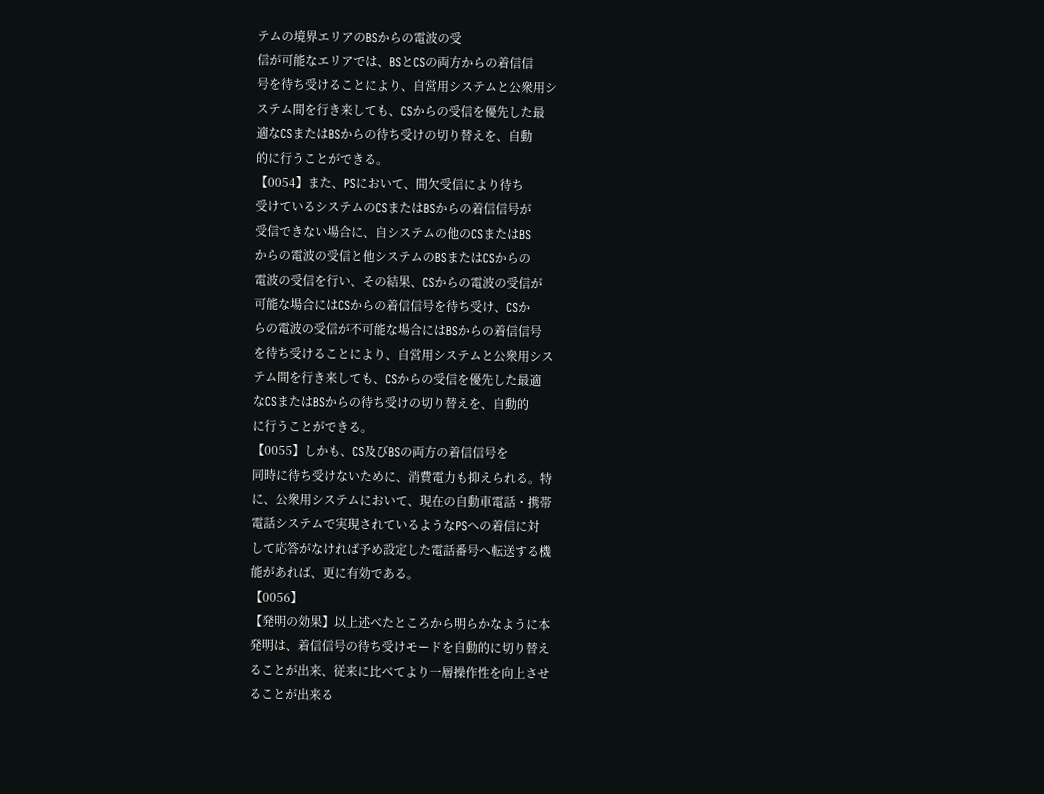テムの境界エリアのBSからの電波の受
信が可能なエリアでは、BSとCSの両方からの着信信
号を待ち受けることにより、自営用システムと公衆用シ
ステム間を行き来しても、CSからの受信を優先した最
適なCSまたはBSからの待ち受けの切り替えを、自動
的に行うことができる。
【0054】また、PSにおいて、間欠受信により待ち
受けているシステムのCSまたはBSからの着信信号が
受信できない場合に、自システムの他のCSまたはBS
からの電波の受信と他システムのBSまたはCSからの
電波の受信を行い、その結果、CSからの電波の受信が
可能な場合にはCSからの着信信号を待ち受け、CSか
らの電波の受信が不可能な場合にはBSからの着信信号
を待ち受けることにより、自営用システムと公衆用シス
テム間を行き来しても、CSからの受信を優先した最適
なCSまたはBSからの待ち受けの切り替えを、自動的
に行うことができる。
【0055】しかも、CS及びBSの両方の着信信号を
同時に待ち受けないために、消費電力も抑えられる。特
に、公衆用システムにおいて、現在の自動車電話・携帯
電話システムで実現されているようなPSへの着信に対
して応答がなければ予め設定した電話番号へ転送する機
能があれば、更に有効である。
【0056】
【発明の効果】以上述べたところから明らかなように本
発明は、着信信号の待ち受けモードを自動的に切り替え
ることが出来、従来に比べてより一層操作性を向上させ
ることが出来る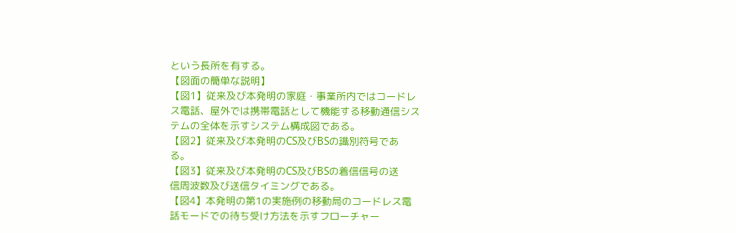という長所を有する。
【図面の簡単な説明】
【図1】従来及び本発明の家庭・事業所内ではコードレ
ス電話、屋外では携帯電話として機能する移動通信シス
テムの全体を示すシステム構成図である。
【図2】従来及び本発明のCS及びBSの識別符号であ
る。
【図3】従来及び本発明のCS及びBSの着信信号の送
信周波数及び送信タイミングである。
【図4】本発明の第1の実施例の移動局のコードレス電
話モードでの待ち受け方法を示すフローチャー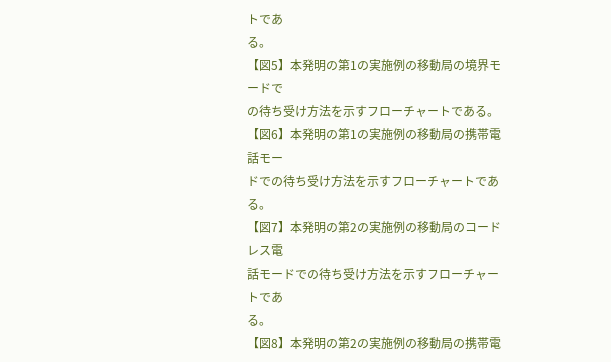トであ
る。
【図5】本発明の第1の実施例の移動局の境界モードで
の待ち受け方法を示すフローチャートである。
【図6】本発明の第1の実施例の移動局の携帯電話モー
ドでの待ち受け方法を示すフローチャートである。
【図7】本発明の第2の実施例の移動局のコードレス電
話モードでの待ち受け方法を示すフローチャートであ
る。
【図8】本発明の第2の実施例の移動局の携帯電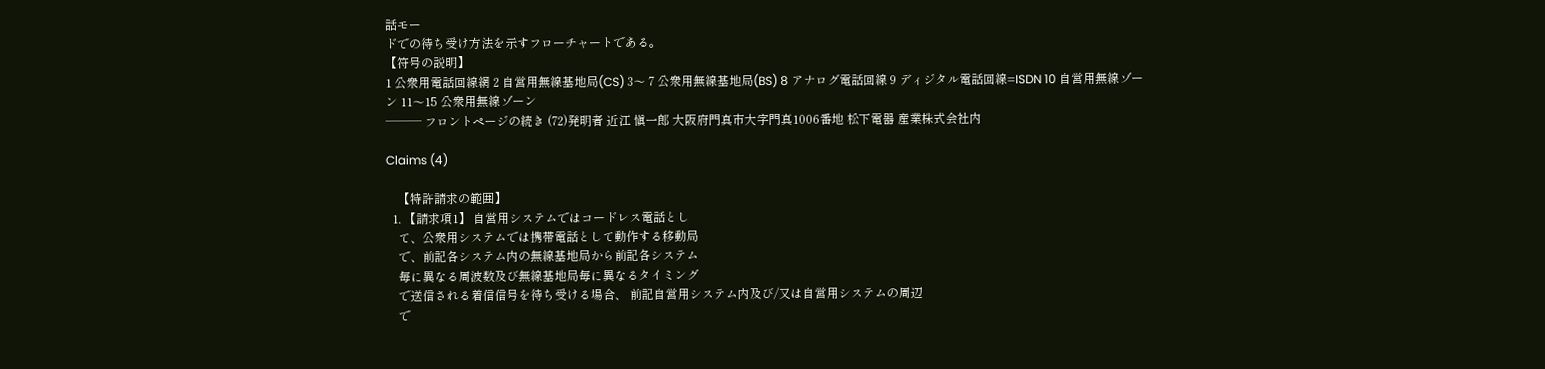話モー
ドでの待ち受け方法を示すフローチャートである。
【符号の説明】
1 公衆用電話回線網 2 自営用無線基地局(CS) 3〜 7 公衆用無線基地局(BS) 8 アナログ電話回線 9 ディジタル電話回線=ISDN 10 自営用無線ゾーン 11〜15 公衆用無線ゾーン
─── フロントページの続き (72)発明者 近江 愼一郎 大阪府門真市大字門真1006番地 松下電器 産業株式会社内

Claims (4)

    【特許請求の範囲】
  1. 【請求項1】 自営用システムではコードレス電話とし
    て、公衆用システムでは携帯電話として動作する移動局
    で、前記各システム内の無線基地局から前記各システム
    毎に異なる周波数及び無線基地局毎に異なるタイミング
    で送信される着信信号を待ち受ける場合、 前記自営用システム内及び/又は自営用システムの周辺
    で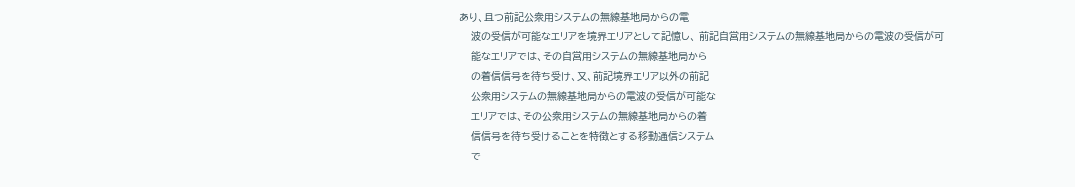あり、且つ前記公衆用システムの無線基地局からの電
    波の受信が可能なエリアを境界エリアとして記憶し、 前記自営用システムの無線基地局からの電波の受信が可
    能なエリアでは、その自営用システムの無線基地局から
    の着信信号を待ち受け、又、前記境界エリア以外の前記
    公衆用システムの無線基地局からの電波の受信が可能な
    エリアでは、その公衆用システムの無線基地局からの着
    信信号を待ち受けることを特徴とする移動通信システム
    で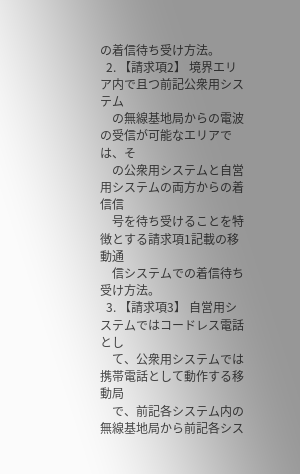の着信待ち受け方法。
  2. 【請求項2】 境界エリア内で且つ前記公衆用システム
    の無線基地局からの電波の受信が可能なエリアでは、そ
    の公衆用システムと自営用システムの両方からの着信信
    号を待ち受けることを特徴とする請求項1記載の移動通
    信システムでの着信待ち受け方法。
  3. 【請求項3】 自営用システムではコードレス電話とし
    て、公衆用システムでは携帯電話として動作する移動局
    で、前記各システム内の無線基地局から前記各シス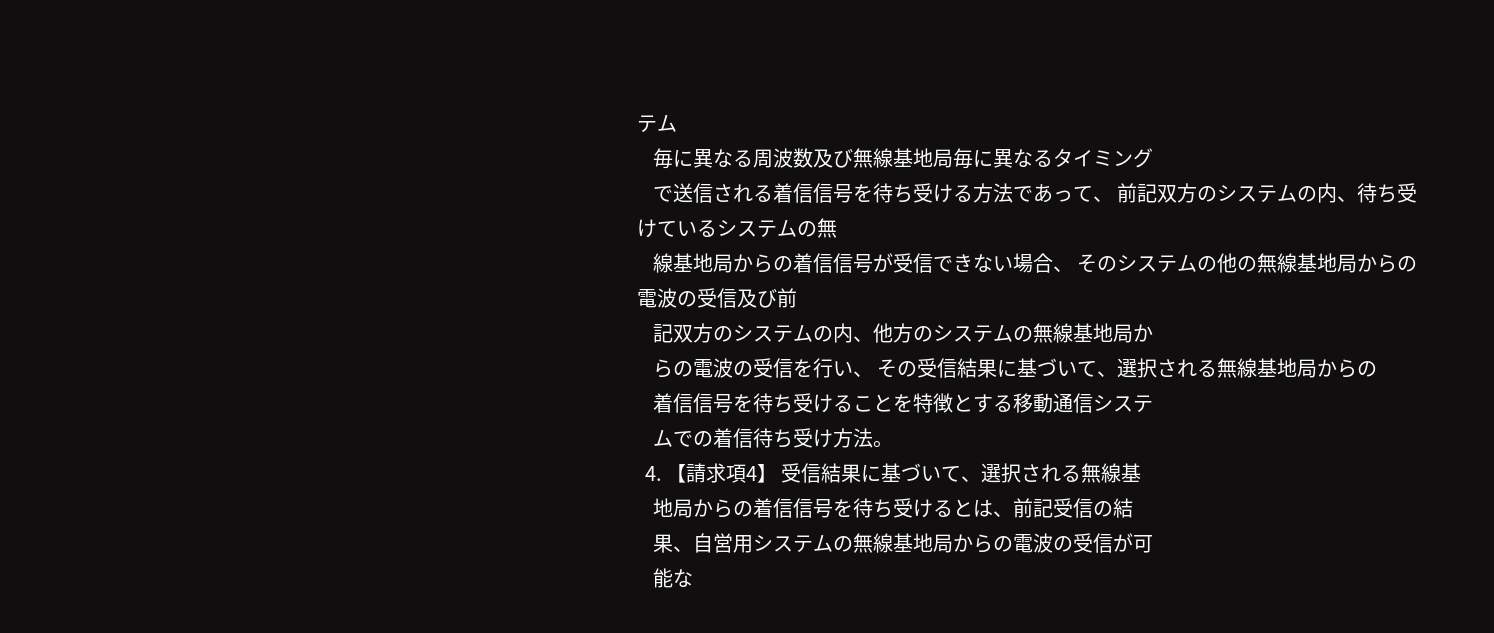テム
    毎に異なる周波数及び無線基地局毎に異なるタイミング
    で送信される着信信号を待ち受ける方法であって、 前記双方のシステムの内、待ち受けているシステムの無
    線基地局からの着信信号が受信できない場合、 そのシステムの他の無線基地局からの電波の受信及び前
    記双方のシステムの内、他方のシステムの無線基地局か
    らの電波の受信を行い、 その受信結果に基づいて、選択される無線基地局からの
    着信信号を待ち受けることを特徴とする移動通信システ
    ムでの着信待ち受け方法。
  4. 【請求項4】 受信結果に基づいて、選択される無線基
    地局からの着信信号を待ち受けるとは、前記受信の結
    果、自営用システムの無線基地局からの電波の受信が可
    能な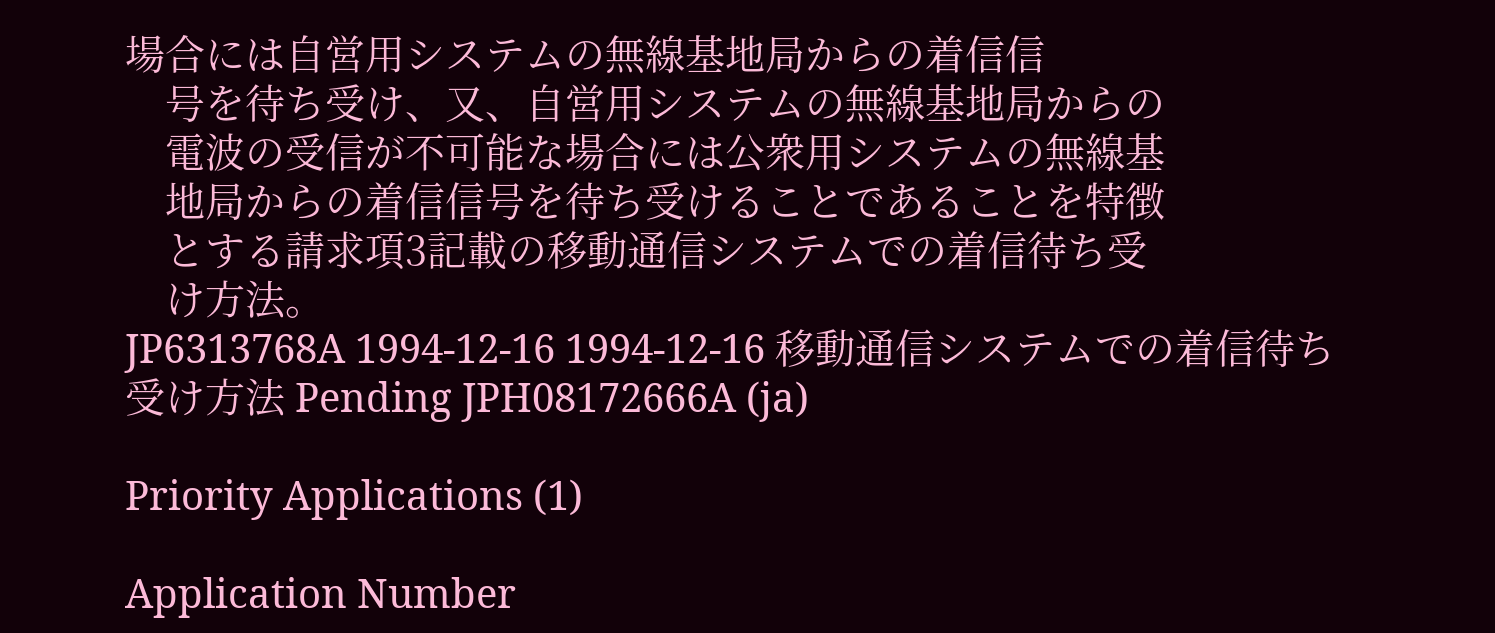場合には自営用システムの無線基地局からの着信信
    号を待ち受け、又、自営用システムの無線基地局からの
    電波の受信が不可能な場合には公衆用システムの無線基
    地局からの着信信号を待ち受けることであることを特徴
    とする請求項3記載の移動通信システムでの着信待ち受
    け方法。
JP6313768A 1994-12-16 1994-12-16 移動通信システムでの着信待ち受け方法 Pending JPH08172666A (ja)

Priority Applications (1)

Application Number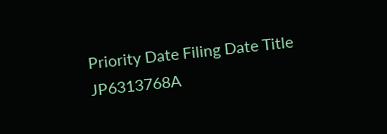Priority Date Filing Date Title
JP6313768A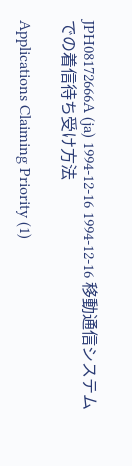JPH08172666A (ja) 1994-12-16 1994-12-16 移動通信システムでの着信待ち受け方法

Applications Claiming Priority (1)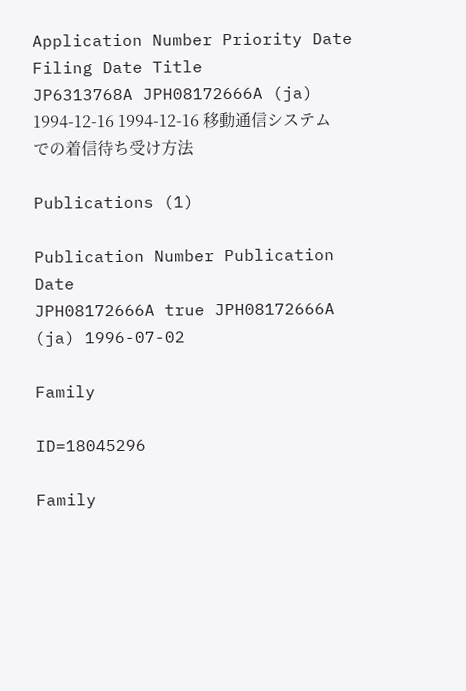Application Number Priority Date Filing Date Title
JP6313768A JPH08172666A (ja) 1994-12-16 1994-12-16 移動通信システムでの着信待ち受け方法

Publications (1)

Publication Number Publication Date
JPH08172666A true JPH08172666A (ja) 1996-07-02

Family

ID=18045296

Family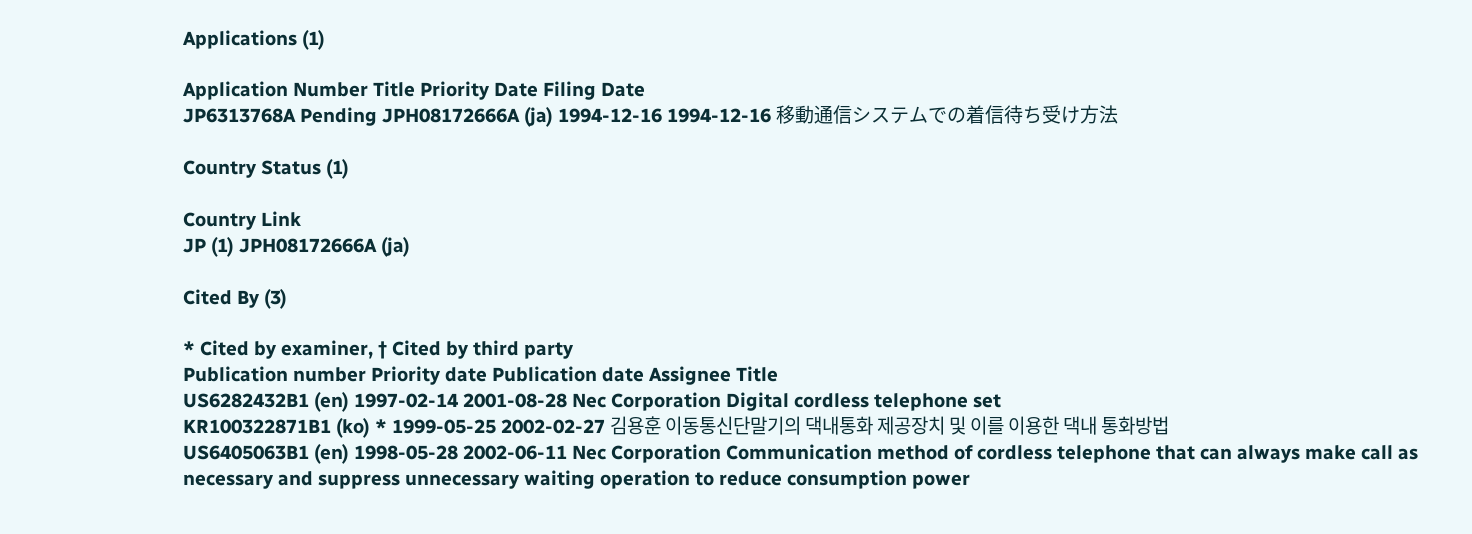Applications (1)

Application Number Title Priority Date Filing Date
JP6313768A Pending JPH08172666A (ja) 1994-12-16 1994-12-16 移動通信システムでの着信待ち受け方法

Country Status (1)

Country Link
JP (1) JPH08172666A (ja)

Cited By (3)

* Cited by examiner, † Cited by third party
Publication number Priority date Publication date Assignee Title
US6282432B1 (en) 1997-02-14 2001-08-28 Nec Corporation Digital cordless telephone set
KR100322871B1 (ko) * 1999-05-25 2002-02-27 김용훈 이동통신단말기의 댁내통화 제공장치 및 이를 이용한 댁내 통화방법
US6405063B1 (en) 1998-05-28 2002-06-11 Nec Corporation Communication method of cordless telephone that can always make call as necessary and suppress unnecessary waiting operation to reduce consumption power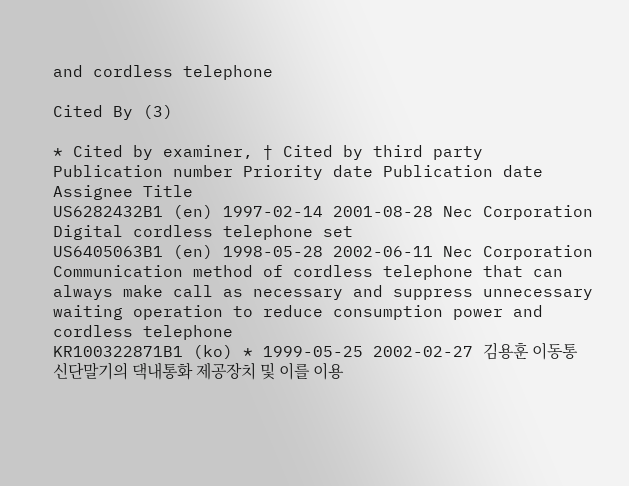and cordless telephone

Cited By (3)

* Cited by examiner, † Cited by third party
Publication number Priority date Publication date Assignee Title
US6282432B1 (en) 1997-02-14 2001-08-28 Nec Corporation Digital cordless telephone set
US6405063B1 (en) 1998-05-28 2002-06-11 Nec Corporation Communication method of cordless telephone that can always make call as necessary and suppress unnecessary waiting operation to reduce consumption power and cordless telephone
KR100322871B1 (ko) * 1999-05-25 2002-02-27 김용훈 이동통신단말기의 댁내통화 제공장치 및 이를 이용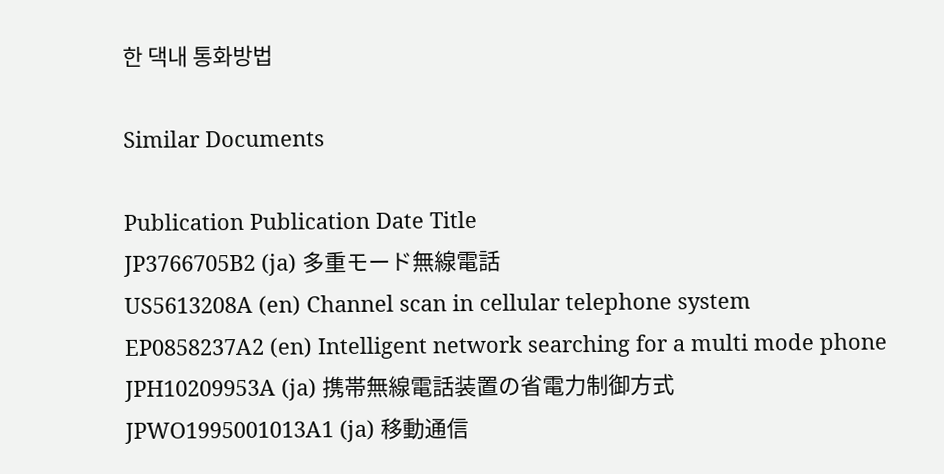한 댁내 통화방법

Similar Documents

Publication Publication Date Title
JP3766705B2 (ja) 多重モード無線電話
US5613208A (en) Channel scan in cellular telephone system
EP0858237A2 (en) Intelligent network searching for a multi mode phone
JPH10209953A (ja) 携帯無線電話装置の省電力制御方式
JPWO1995001013A1 (ja) 移動通信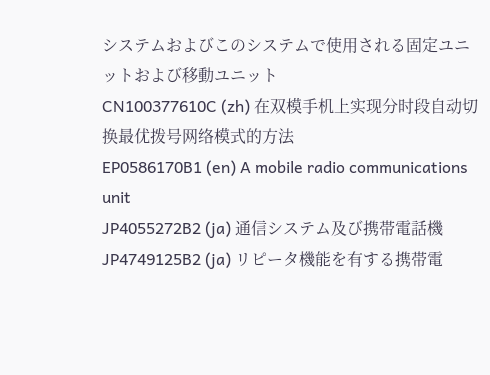システムおよびこのシステムで使用される固定ユニットおよび移動ユニット
CN100377610C (zh) 在双模手机上实现分时段自动切换最优拨号网络模式的方法
EP0586170B1 (en) A mobile radio communications unit
JP4055272B2 (ja) 通信システム及び携帯電話機
JP4749125B2 (ja) リピータ機能を有する携帯電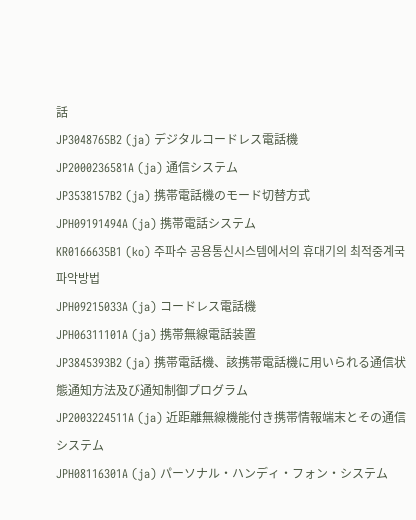話
JP3048765B2 (ja) デジタルコードレス電話機
JP2000236581A (ja) 通信システム
JP3538157B2 (ja) 携帯電話機のモード切替方式
JPH09191494A (ja) 携帯電話システム
KR0166635B1 (ko) 주파수 공용통신시스템에서의 휴대기의 최적중계국 파악방법
JPH09215033A (ja) コードレス電話機
JPH06311101A (ja) 携帯無線電話装置
JP3845393B2 (ja) 携帯電話機、該携帯電話機に用いられる通信状態通知方法及び通知制御プログラム
JP2003224511A (ja) 近距離無線機能付き携帯情報端末とその通信システム
JPH08116301A (ja) パーソナル・ハンディ・フォン・システム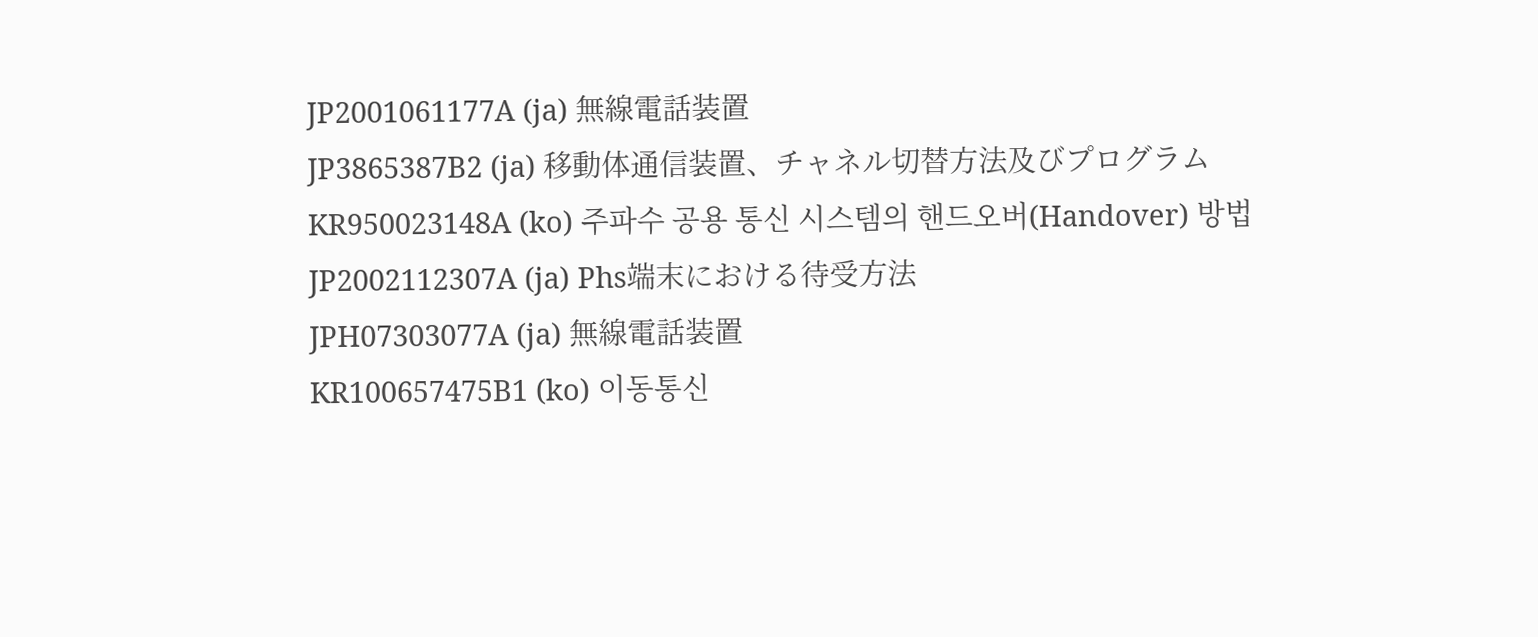JP2001061177A (ja) 無線電話装置
JP3865387B2 (ja) 移動体通信装置、チャネル切替方法及びプログラム
KR950023148A (ko) 주파수 공용 통신 시스템의 핸드오버(Handover) 방법
JP2002112307A (ja) Phs端末における待受方法
JPH07303077A (ja) 無線電話装置
KR100657475B1 (ko) 이동통신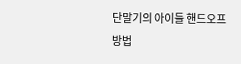단말기의 아이들 핸드오프 방법